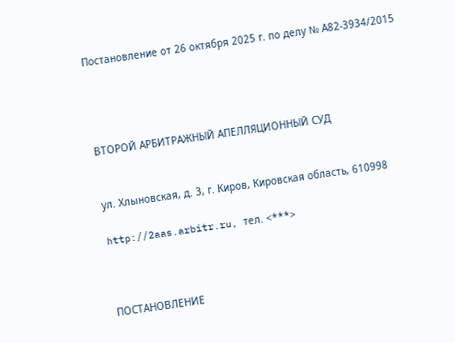Постановление от 26 октября 2025 г. по делу № А82-3934/2015




ВТОРОЙ АРБИТРАЖНЫЙ АПЕЛЛЯЦИОННЫЙ СУД


ул. Хлыновская, д. 3, г. Киров, Кировская область, 610998

http://2aas.arbitr.ru, тел. <***>



ПОСТАНОВЛЕНИЕ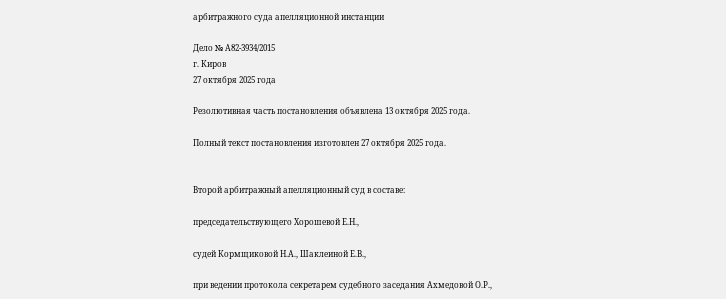арбитражного суда апелляционной инстанции

Дело № А82-3934/2015
г. Киров
27 октября 2025 года

Резолютивная часть постановления объявлена 13 октября 2025 года.

Полный текст постановления изготовлен 27 октября 2025 года.


Второй арбитражный апелляционный суд в составе:

председательствующего Хорошевой Е.Н.,

судей Кормщиковой Н.А., Шаклеиной Е.В.,

при ведении протокола секретарем судебного заседания Ахмедовой О.Р.,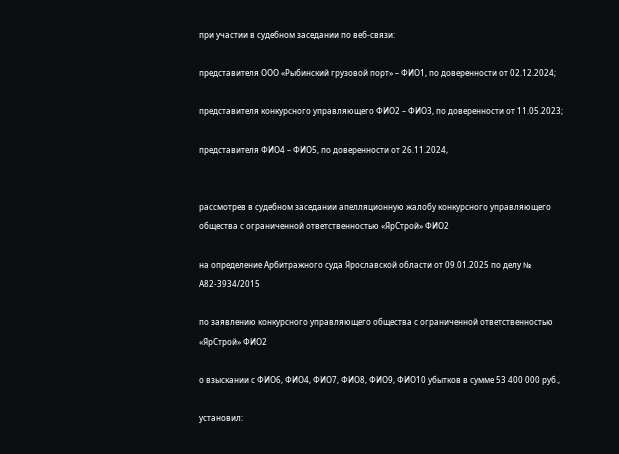при участии в судебном заседании по веб-связи:

представителя ООО «Рыбинский грузовой порт» – ФИО1, по доверенности от 02.12.2024;

представителя конкурсного управляющего ФИО2 – ФИО3, по доверенности от 11.05.2023;

представителя ФИО4 – ФИО5, по доверенности от 26.11.2024,


рассмотрев в судебном заседании апелляционную жалобу конкурсного управляющего общества с ограниченной ответственностью «ЯрСтрой» ФИО2

на определение Арбитражного суда Ярославской области от 09.01.2025 по делу № А82-3934/2015

по заявлению конкурсного управляющего общества с ограниченной ответственностью «ЯрСтрой» ФИО2

о взыскании с ФИО6, ФИО4, ФИО7, ФИО8, ФИО9, ФИО10 убытков в сумме 53 400 000 руб.,

установил: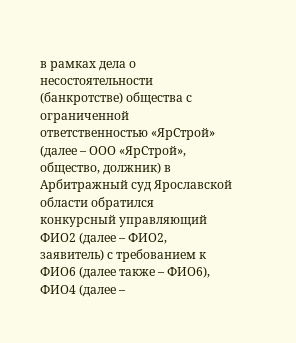в рамках дела о несостоятельности (банкротстве) общества с ограниченной ответственностью «ЯрСтрой» (далее – ООО «ЯрСтрой», общество, должник) в Арбитражный суд Ярославской области обратился конкурсный управляющий ФИО2 (далее – ФИО2, заявитель) с требованием к ФИО6 (далее также – ФИО6), ФИО4 (далее –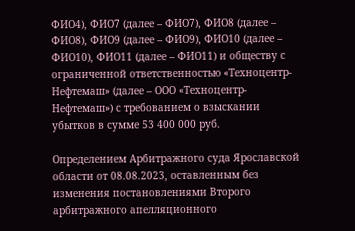ФИО4), ФИО7 (далее – ФИО7), ФИО8 (далее – ФИО8), ФИО9 (далее – ФИО9), ФИО10 (далее – ФИО10), ФИО11 (далее – ФИО11) и обществу с ограниченной ответственностью «Техноцентр-Нефтемаш» (далее – ООО «Техноцентр-Нефтемаш») с требованием о взыскании убытков в сумме 53 400 000 руб.

Определением Арбитражного суда Ярославской области от 08.08.2023, оставленным без изменения постановлениями Второго арбитражного апелляционного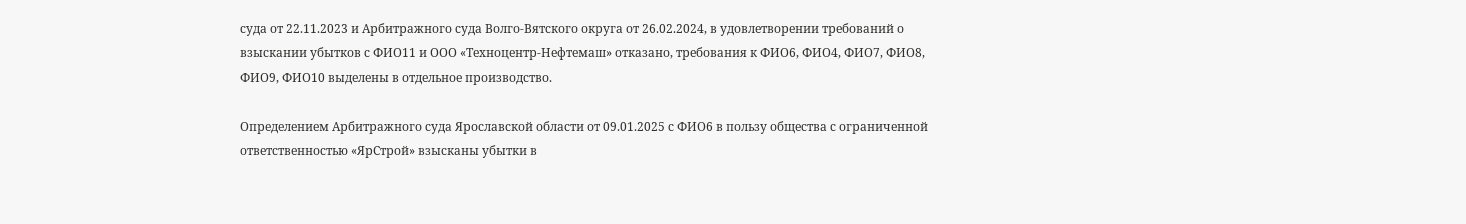суда от 22.11.2023 и Арбитражного суда Волго-Вятского округа от 26.02.2024, в удовлетворении требований о взыскании убытков с ФИО11 и ООО «Техноцентр-Нефтемаш» отказано, требования к ФИО6, ФИО4, ФИО7, ФИО8, ФИО9, ФИО10 выделены в отдельное производство.

Определением Арбитражного суда Ярославской области от 09.01.2025 с ФИО6 в пользу общества с ограниченной ответственностью «ЯрСтрой» взысканы убытки в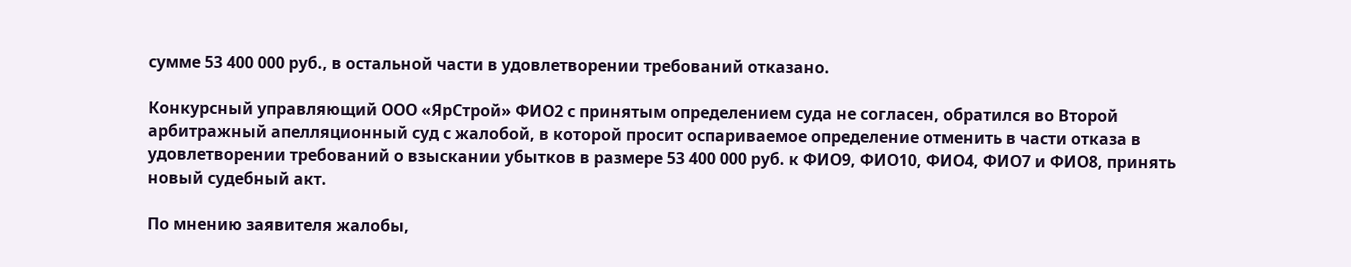сумме 53 400 000 руб., в остальной части в удовлетворении требований отказано.

Конкурсный управляющий ООО «ЯрСтрой» ФИО2 с принятым определением суда не согласен, обратился во Второй арбитражный апелляционный суд с жалобой, в которой просит оспариваемое определение отменить в части отказа в удовлетворении требований о взыскании убытков в размере 53 400 000 руб. к ФИО9, ФИО10, ФИО4, ФИО7 и ФИО8, принять новый судебный акт.

По мнению заявителя жалобы,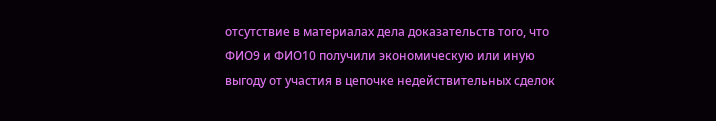отсутствие в материалах дела доказательств того, что ФИО9 и ФИО10 получили экономическую или иную выгоду от участия в цепочке недействительных сделок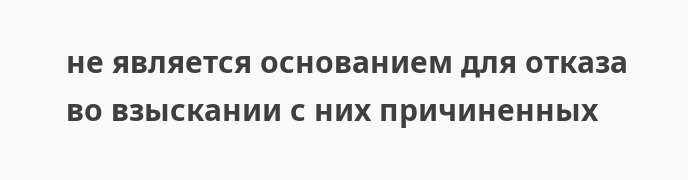не является основанием для отказа во взыскании с них причиненных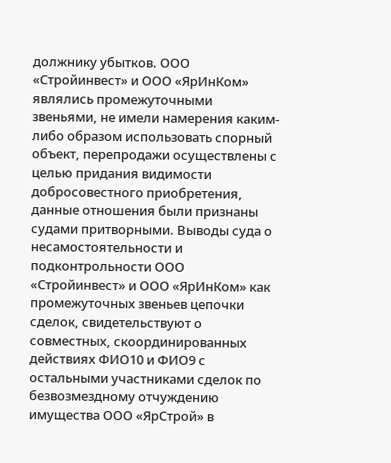должнику убытков. ООО «Стройинвест» и ООО «ЯрИнКом» являлись промежуточными звеньями, не имели намерения каким-либо образом использовать спорный объект, перепродажи осуществлены с целью придания видимости добросовестного приобретения, данные отношения были признаны судами притворными. Выводы суда о несамостоятельности и подконтрольности ООО «Стройинвест» и ООО «ЯрИнКом» как промежуточных звеньев цепочки сделок, свидетельствуют о совместных, скоординированных действиях ФИО10 и ФИО9 с остальными участниками сделок по безвозмездному отчуждению имущества ООО «ЯрСтрой» в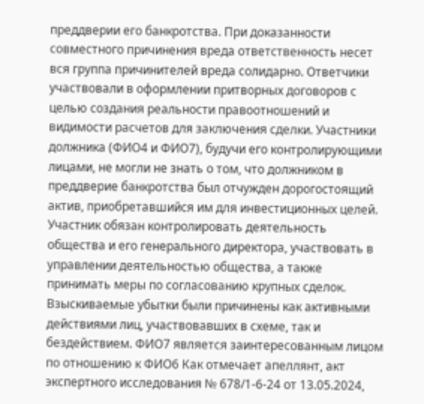преддверии его банкротства. При доказанности совместного причинения вреда ответственность несет вся группа причинителей вреда солидарно. Ответчики участвовали в оформлении притворных договоров с целью создания реальности правоотношений и видимости расчетов для заключения сделки. Участники должника (ФИО4 и ФИО7), будучи его контролирующими лицами, не могли не знать о том, что должником в преддверие банкротства был отчужден дорогостоящий актив, приобретавшийся им для инвестиционных целей. Участник обязан контролировать деятельность общества и его генерального директора, участвовать в управлении деятельностью общества, а также принимать меры по согласованию крупных сделок. Взыскиваемые убытки были причинены как активными действиями лиц, участвовавших в схеме, так и бездействием. ФИО7 является заинтересованным лицом по отношению к ФИО6 Как отмечает апеллянт, акт экспертного исследования № 678/1-6-24 от 13.05.2024,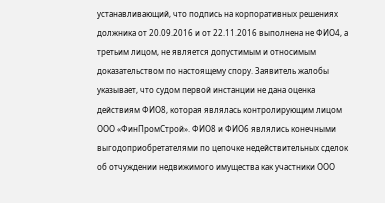устанавливающий, что подпись на корпоративных решениях должника от 20.09.2016 и от 22.11.2016 выполнена не ФИО4, а третьим лицом, не является допустимым и относимым доказательством по настоящему спору. Заявитель жалобы указывает, что судом первой инстанции не дана оценка действиям ФИО8, которая являлась контролирующим лицом ООО «ФинПромСтрой». ФИО8 и ФИО6 являлись конечными выгодоприобретателями по цепочке недействительных сделок об отчуждении недвижимого имущества как участники ООО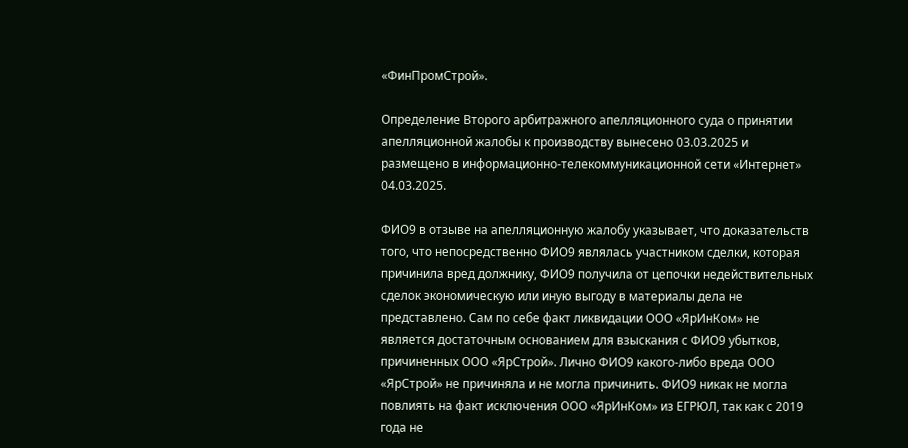«ФинПромСтрой».

Определение Второго арбитражного апелляционного суда о принятии апелляционной жалобы к производству вынесено 03.03.2025 и размещено в информационно-телекоммуникационной сети «Интернет» 04.03.2025.

ФИО9 в отзыве на апелляционную жалобу указывает, что доказательств того, что непосредственно ФИО9 являлась участником сделки, которая причинила вред должнику, ФИО9 получила от цепочки недействительных сделок экономическую или иную выгоду в материалы дела не представлено. Сам по себе факт ликвидации ООО «ЯрИнКом» не является достаточным основанием для взыскания с ФИО9 убытков, причиненных ООО «ЯрСтрой». Лично ФИО9 какого-либо вреда ООО «ЯрСтрой» не причиняла и не могла причинить. ФИО9 никак не могла повлиять на факт исключения ООО «ЯрИнКом» из ЕГРЮЛ, так как с 2019 года не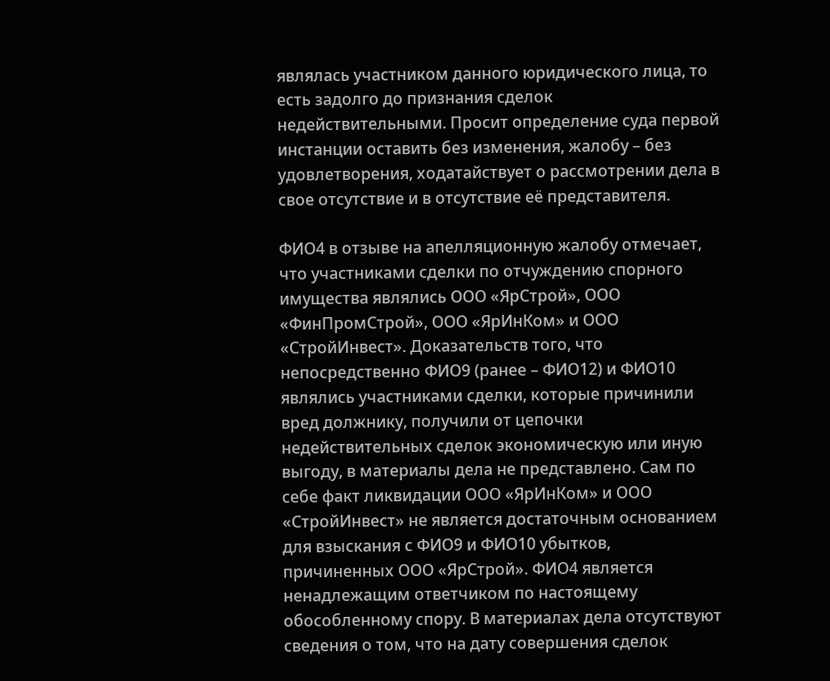являлась участником данного юридического лица, то есть задолго до признания сделок недействительными. Просит определение суда первой инстанции оставить без изменения, жалобу – без удовлетворения, ходатайствует о рассмотрении дела в свое отсутствие и в отсутствие её представителя.

ФИО4 в отзыве на апелляционную жалобу отмечает, что участниками сделки по отчуждению спорного имущества являлись ООО «ЯрСтрой», ООО «ФинПромСтрой», ООО «ЯрИнКом» и ООО «СтройИнвест». Доказательств того, что непосредственно ФИО9 (ранее – ФИО12) и ФИО10 являлись участниками сделки, которые причинили вред должнику, получили от цепочки недействительных сделок экономическую или иную выгоду, в материалы дела не представлено. Сам по себе факт ликвидации ООО «ЯрИнКом» и ООО «СтройИнвест» не является достаточным основанием для взыскания с ФИО9 и ФИО10 убытков, причиненных ООО «ЯрСтрой». ФИО4 является ненадлежащим ответчиком по настоящему обособленному спору. В материалах дела отсутствуют сведения о том, что на дату совершения сделок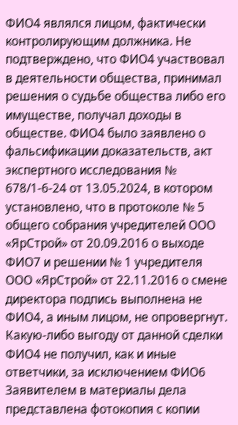ФИО4 являлся лицом, фактически контролирующим должника. Не подтверждено, что ФИО4 участвовал в деятельности общества, принимал решения о судьбе общества либо его имуществе, получал доходы в обществе. ФИО4 было заявлено о фальсификации доказательств, акт экспертного исследования № 678/1-6-24 от 13.05.2024, в котором установлено, что в протоколе № 5 общего собрания учредителей ООО «ЯрСтрой» от 20.09.2016 о выходе ФИО7 и решении № 1 учредителя ООО «ЯрСтрой» от 22.11.2016 о смене директора подпись выполнена не ФИО4, а иным лицом, не опровергнут. Какую-либо выгоду от данной сделки ФИО4 не получил, как и иные ответчики, за исключением ФИО6 Заявителем в материалы дела представлена фотокопия с копии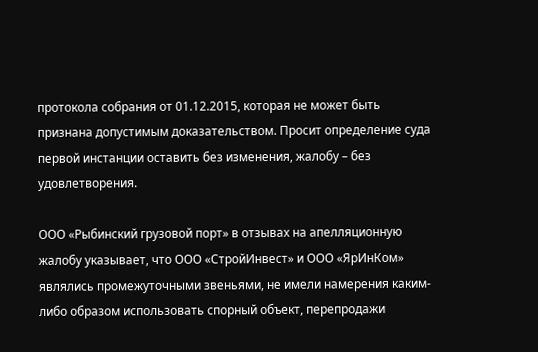протокола собрания от 01.12.2015, которая не может быть признана допустимым доказательством. Просит определение суда первой инстанции оставить без изменения, жалобу – без удовлетворения.

ООО «Рыбинский грузовой порт» в отзывах на апелляционную жалобу указывает, что ООО «СтройИнвест» и ООО «ЯрИнКом» являлись промежуточными звеньями, не имели намерения каким-либо образом использовать спорный объект, перепродажи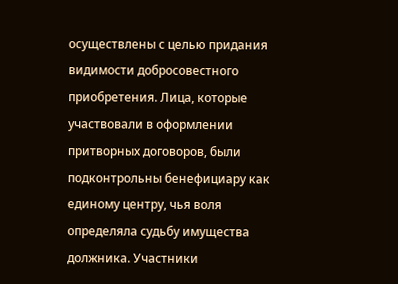осуществлены с целью придания видимости добросовестного приобретения. Лица, которые участвовали в оформлении притворных договоров, были подконтрольны бенефициару как единому центру, чья воля определяла судьбу имущества должника. Участники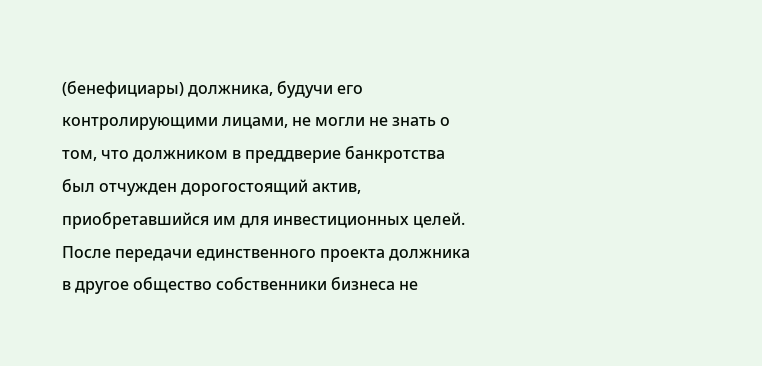(бенефициары) должника, будучи его контролирующими лицами, не могли не знать о том, что должником в преддверие банкротства был отчужден дорогостоящий актив, приобретавшийся им для инвестиционных целей. После передачи единственного проекта должника в другое общество собственники бизнеса не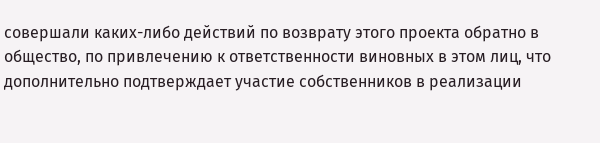совершали каких-либо действий по возврату этого проекта обратно в общество, по привлечению к ответственности виновных в этом лиц, что дополнительно подтверждает участие собственников в реализации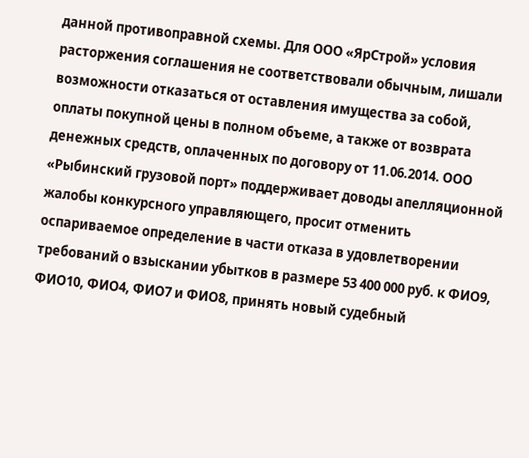данной противоправной схемы. Для ООО «ЯрСтрой» условия расторжения соглашения не соответствовали обычным, лишали возможности отказаться от оставления имущества за собой, оплаты покупной цены в полном объеме, а также от возврата денежных средств, оплаченных по договору от 11.06.2014. ООО «Рыбинский грузовой порт» поддерживает доводы апелляционной жалобы конкурсного управляющего, просит отменить оспариваемое определение в части отказа в удовлетворении требований о взыскании убытков в размере 53 400 000 руб. к ФИО9, ФИО10, ФИО4, ФИО7 и ФИО8, принять новый судебный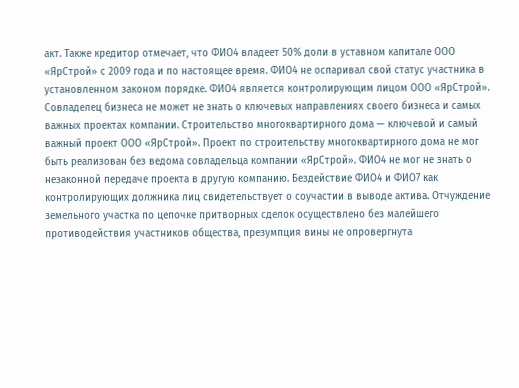акт. Также кредитор отмечает, что ФИО4 владеет 50% доли в уставном капитале ООО «ЯрСтрой» с 2009 года и по настоящее время. ФИО4 не оспаривал свой статус участника в установленном законом порядке. ФИО4 является контролирующим лицом ООО «ЯрСтрой». Совладелец бизнеса не может не знать о ключевых направлениях своего бизнеса и самых важных проектах компании. Строительство многоквартирного дома — ключевой и самый важный проект ООО «ЯрСтрой». Проект по строительству многоквартирного дома не мог быть реализован без ведома совладельца компании «ЯрСтрой». ФИО4 не мог не знать о незаконной передаче проекта в другую компанию. Бездействие ФИО4 и ФИО7 как контролирующих должника лиц свидетельствует о соучастии в выводе актива. Отчуждение земельного участка по цепочке притворных сделок осуществлено без малейшего противодействия участников общества, презумпция вины не опровергнута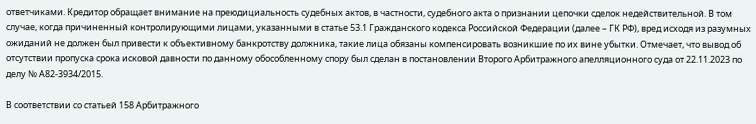ответчиками. Кредитор обращает внимание на преюдициальность судебных актов, в частности, судебного акта о признании цепочки сделок недействительной. В том случае, когда причиненный контролирующими лицами, указанными в статье 53.1 Гражданского кодекса Российской Федерации (далее – ГК РФ), вред исходя из разумных ожиданий не должен был привести к объективному банкротству должника, такие лица обязаны компенсировать возникшие по их вине убытки. Отмечает, что вывод об отсутствии пропуска срока исковой давности по данному обособленному спору был сделан в постановлении Второго Арбитражного апелляционного суда от 22.11.2023 по делу № А82-3934/2015.

В соответствии со статьей 158 Арбитражного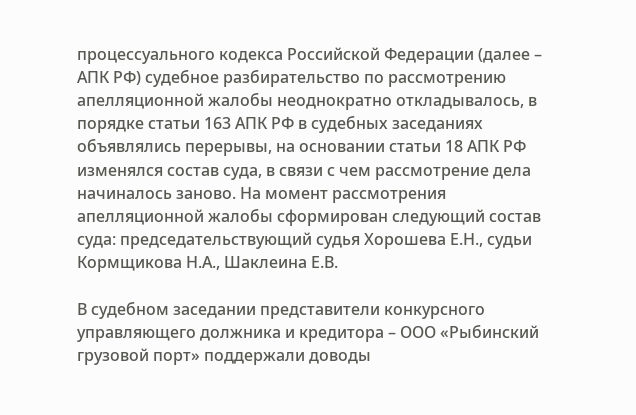процессуального кодекса Российской Федерации (далее – АПК РФ) судебное разбирательство по рассмотрению апелляционной жалобы неоднократно откладывалось, в порядке статьи 163 АПК РФ в судебных заседаниях объявлялись перерывы, на основании статьи 18 АПК РФ изменялся состав суда, в связи с чем рассмотрение дела начиналось заново. На момент рассмотрения апелляционной жалобы сформирован следующий состав суда: председательствующий судья Хорошева Е.Н., судьи Кормщикова Н.А., Шаклеина Е.В.

В судебном заседании представители конкурсного управляющего должника и кредитора – ООО «Рыбинский грузовой порт» поддержали доводы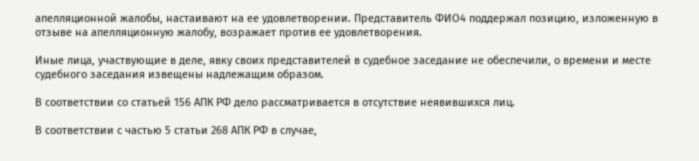апелляционной жалобы, настаивают на ее удовлетворении. Представитель ФИО4 поддержал позицию, изложенную в отзыве на апелляционную жалобу, возражает против ее удовлетворения.

Иные лица, участвующие в деле, явку своих представителей в судебное заседание не обеспечили, о времени и месте судебного заседания извещены надлежащим образом.

В соответствии со статьей 156 АПК РФ дело рассматривается в отсутствие неявившихся лиц.

В соответствии с частью 5 статьи 268 АПК РФ в случае,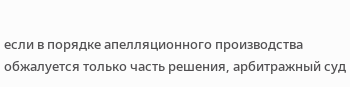если в порядке апелляционного производства обжалуется только часть решения, арбитражный суд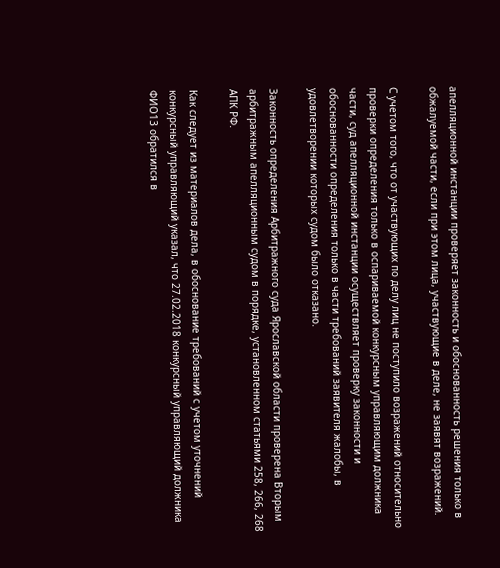апелляционной инстанции проверяет законность и обоснованность решения только в обжалуемой части, если при этом лица, участвующие в деле, не заявят возражений.

С учетом того, что от участвующих по делу лиц не поступило возражений относительно проверки определения только в оспариваемой конкурсным управляющим должника части, суд апелляционной инстанции осуществляет проверку законности и обоснованности определения только в части требований заявителя жалобы, в удовлетворении которых судом было отказано.

Законность определения Арбитражного суда Ярославской области проверена Вторым арбитражным апелляционным судом в порядке, установленном статьями 258, 266, 268 АПК РФ.

Как следует из материалов дела, в обоснование требований с учетом уточнений конкурсный управляющий указал, что 27.02.2018 конкурсный управляющий должника ФИО13 обратился в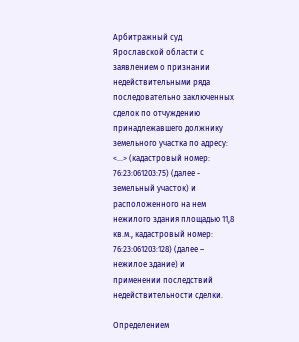Арбитражный суд Ярославской области с заявлением о признании недействительными ряда последовательно заключенных сделок по отчуждению принадлежавшего должнику земельного участка по адресу: <...> (кадастровый номер: 76:23:061203:75) (далее - земельный участок) и расположенного на нем нежилого здания площадью 11,8 кв.м., кадастровый номер: 76:23:061203:128) (далее – нежилое здание) и применении последствий недействительности сделки.

Определением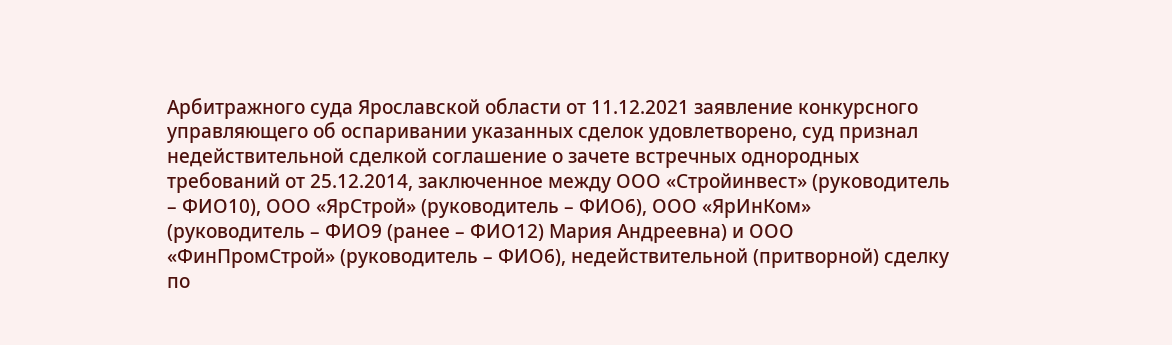Арбитражного суда Ярославской области от 11.12.2021 заявление конкурсного управляющего об оспаривании указанных сделок удовлетворено, суд признал недействительной сделкой соглашение о зачете встречных однородных требований от 25.12.2014, заключенное между ООО «Стройинвест» (руководитель – ФИО10), ООО «ЯрСтрой» (руководитель – ФИО6), ООО «ЯрИнКом» (руководитель – ФИО9 (ранее – ФИО12) Мария Андреевна) и ООО «ФинПромСтрой» (руководитель – ФИО6), недействительной (притворной) сделку по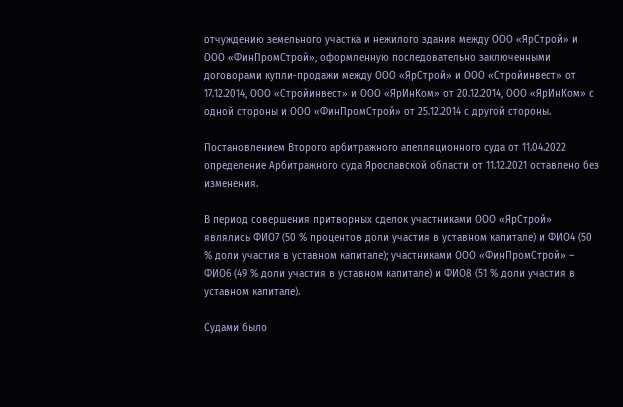отчуждению земельного участка и нежилого здания между ООО «ЯрСтрой» и ООО «ФинПромСтрой», оформленную последовательно заключенными договорами купли-продажи между ООО «ЯрСтрой» и ООО «Стройинвест» от 17.12.2014, ООО «Стройинвест» и ООО «ЯрИнКом» от 20.12.2014, ООО «ЯрИнКом» с одной стороны и ООО «ФинПромСтрой» от 25.12.2014 с другой стороны.

Постановлением Второго арбитражного апелляционного суда от 11.04.2022 определение Арбитражного суда Ярославской области от 11.12.2021 оставлено без изменения.

В период совершения притворных сделок участниками ООО «ЯрСтрой» являлись ФИО7 (50 % процентов доли участия в уставном капитале) и ФИО4 (50 % доли участия в уставном капитале); участниками ООО «ФинПромСтрой» – ФИО6 (49 % доли участия в уставном капитале) и ФИО8 (51 % доли участия в уставном капитале).

Судами было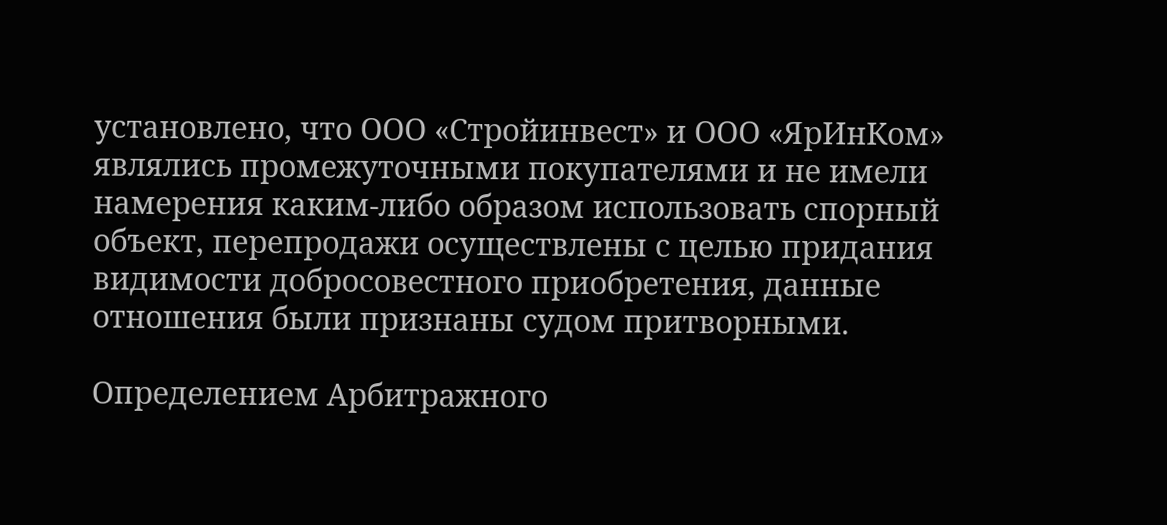установлено, что ООО «Стройинвест» и ООО «ЯрИнКом» являлись промежуточными покупателями и не имели намерения каким-либо образом использовать спорный объект, перепродажи осуществлены с целью придания видимости добросовестного приобретения, данные отношения были признаны судом притворными.

Определением Арбитражного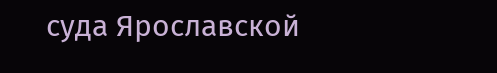суда Ярославской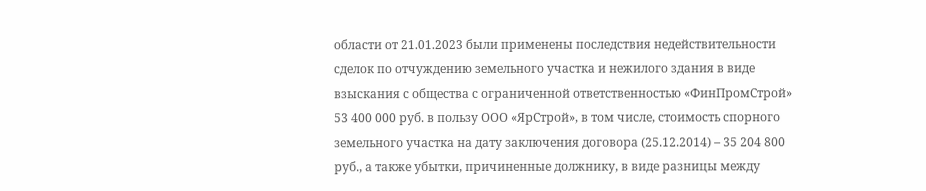области от 21.01.2023 были применены последствия недействительности сделок по отчуждению земельного участка и нежилого здания в виде взыскания с общества с ограниченной ответственностью «ФинПромСтрой» 53 400 000 руб. в пользу ООО «ЯрСтрой», в том числе, стоимость спорного земельного участка на дату заключения договора (25.12.2014) – 35 204 800 руб., а также убытки, причиненные должнику, в виде разницы между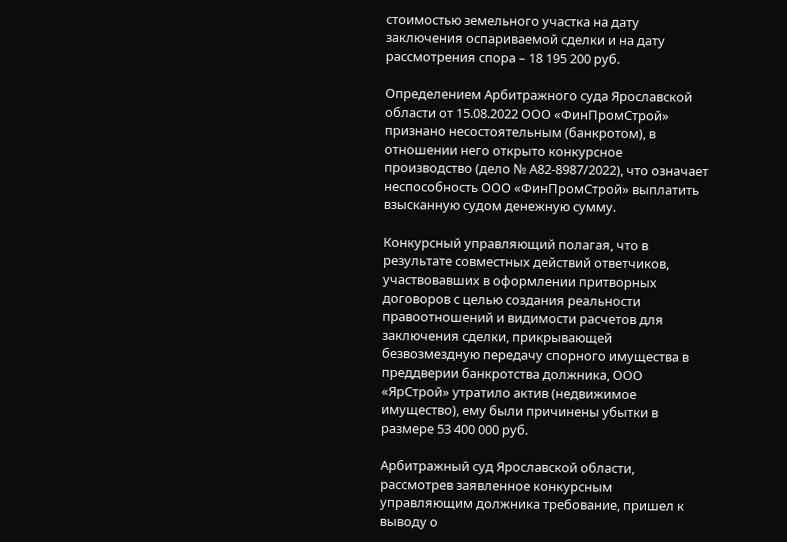стоимостью земельного участка на дату заключения оспариваемой сделки и на дату рассмотрения спора – 18 195 200 руб.

Определением Арбитражного суда Ярославской области от 15.08.2022 ООО «ФинПромСтрой» признано несостоятельным (банкротом), в отношении него открыто конкурсное производство (дело № А82-8987/2022), что означает неспособность ООО «ФинПромСтрой» выплатить взысканную судом денежную сумму.

Конкурсный управляющий полагая, что в результате совместных действий ответчиков, участвовавших в оформлении притворных договоров с целью создания реальности правоотношений и видимости расчетов для заключения сделки, прикрывающей безвозмездную передачу спорного имущества в преддверии банкротства должника, ООО «ЯрСтрой» утратило актив (недвижимое имущество), ему были причинены убытки в размере 53 400 000 руб.

Арбитражный суд Ярославской области, рассмотрев заявленное конкурсным управляющим должника требование, пришел к выводу о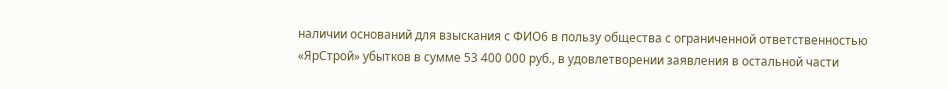наличии оснований для взыскания с ФИО6 в пользу общества с ограниченной ответственностью «ЯрСтрой» убытков в сумме 53 400 000 руб., в удовлетворении заявления в остальной части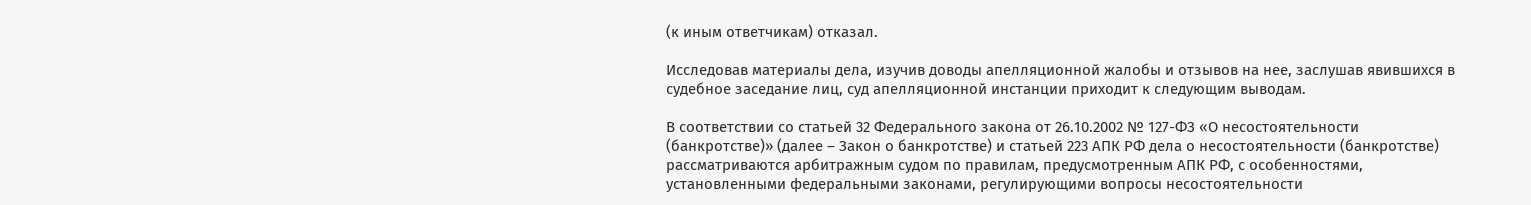(к иным ответчикам) отказал.

Исследовав материалы дела, изучив доводы апелляционной жалобы и отзывов на нее, заслушав явившихся в судебное заседание лиц, суд апелляционной инстанции приходит к следующим выводам.

В соответствии со статьей 32 Федерального закона от 26.10.2002 № 127-ФЗ «О несостоятельности (банкротстве)» (далее – Закон о банкротстве) и статьей 223 АПК РФ дела о несостоятельности (банкротстве) рассматриваются арбитражным судом по правилам, предусмотренным АПК РФ, с особенностями, установленными федеральными законами, регулирующими вопросы несостоятельности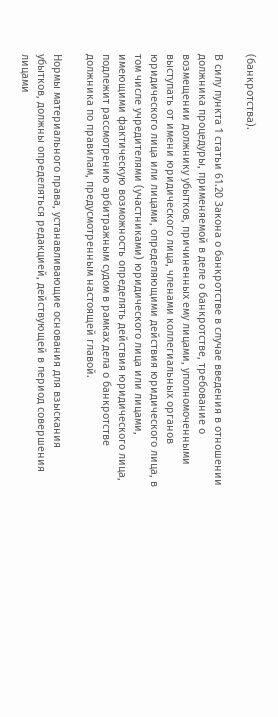(банкротства).

В силу пункта 1 статьи 61.20 Закона о банкротстве в случае введения в отношении должника процедуры, применяемой в деле о банкротстве, требование о возмещении должнику убытков, причиненных ему лицами, уполномоченными выступать от имени юридического лица, членами коллегиальных органов юридического лица или лицами, определяющими действия юридического лица, в том числе учредителями (участниками) юридического лица или лицами, имеющими фактическую возможность определять действия юридического лица, подлежит рассмотрению арбитражным судом в рамках дела о банкротстве должника по правилам, предусмотренным настоящей главой.

Нормы материального права, устанавливающие основания для взыскания убытков, должны определяться редакцией, действующей в период совершения лицами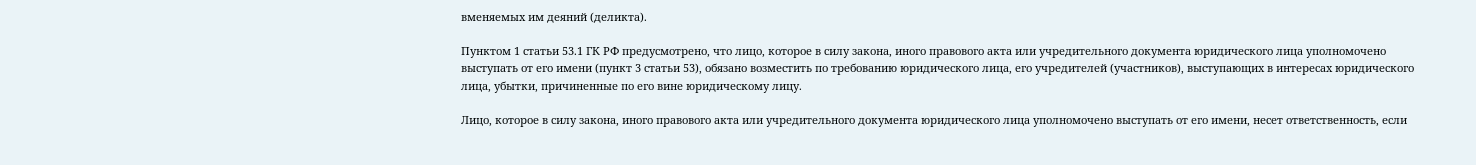вменяемых им деяний (деликта).

Пунктом 1 статьи 53.1 ГК РФ предусмотрено, что лицо, которое в силу закона, иного правового акта или учредительного документа юридического лица уполномочено выступать от его имени (пункт 3 статьи 53), обязано возместить по требованию юридического лица, его учредителей (участников), выступающих в интересах юридического лица, убытки, причиненные по его вине юридическому лицу.

Лицо, которое в силу закона, иного правового акта или учредительного документа юридического лица уполномочено выступать от его имени, несет ответственность, если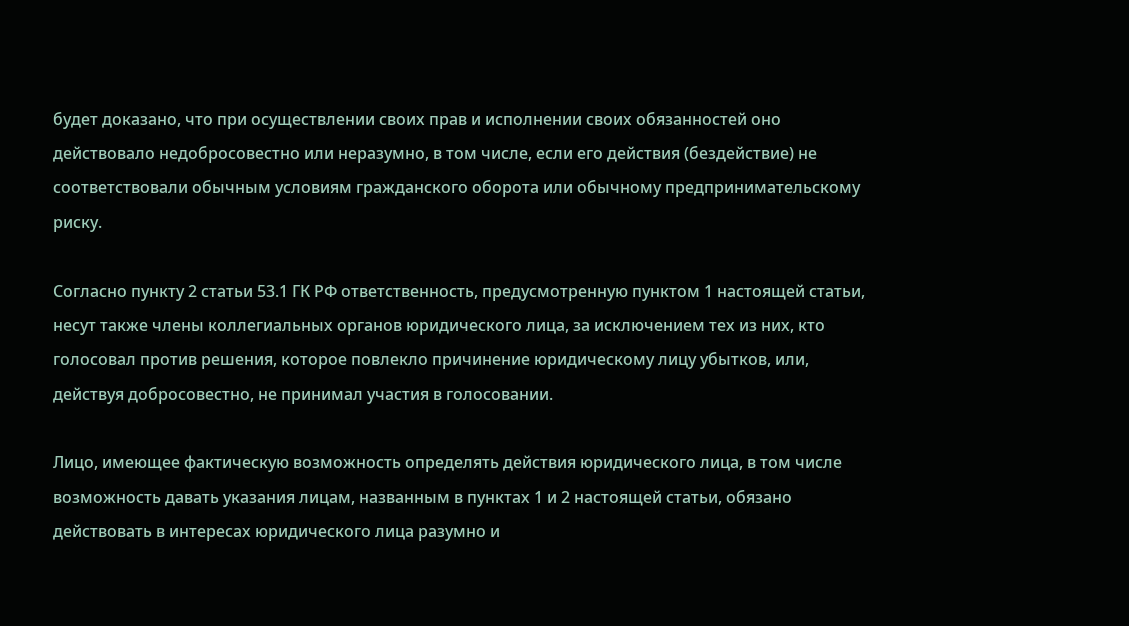будет доказано, что при осуществлении своих прав и исполнении своих обязанностей оно действовало недобросовестно или неразумно, в том числе, если его действия (бездействие) не соответствовали обычным условиям гражданского оборота или обычному предпринимательскому риску.

Согласно пункту 2 статьи 53.1 ГК РФ ответственность, предусмотренную пунктом 1 настоящей статьи, несут также члены коллегиальных органов юридического лица, за исключением тех из них, кто голосовал против решения, которое повлекло причинение юридическому лицу убытков, или, действуя добросовестно, не принимал участия в голосовании.

Лицо, имеющее фактическую возможность определять действия юридического лица, в том числе возможность давать указания лицам, названным в пунктах 1 и 2 настоящей статьи, обязано действовать в интересах юридического лица разумно и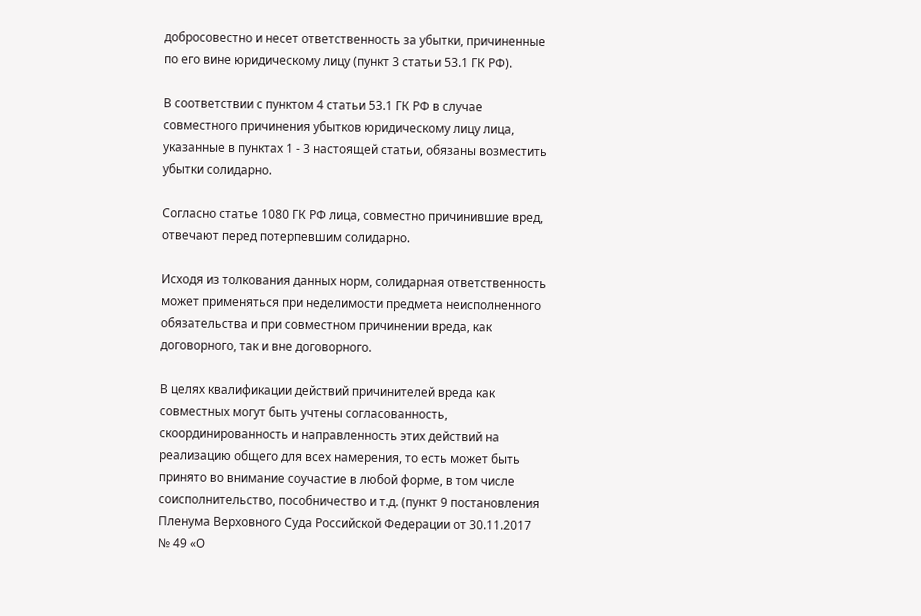добросовестно и несет ответственность за убытки, причиненные по его вине юридическому лицу (пункт 3 статьи 53.1 ГК РФ).

В соответствии с пунктом 4 статьи 53.1 ГК РФ в случае совместного причинения убытков юридическому лицу лица, указанные в пунктах 1 - 3 настоящей статьи, обязаны возместить убытки солидарно.

Согласно статье 1080 ГК РФ лица, совместно причинившие вред, отвечают перед потерпевшим солидарно.

Исходя из толкования данных норм, солидарная ответственность может применяться при неделимости предмета неисполненного обязательства и при совместном причинении вреда, как договорного, так и вне договорного.

В целях квалификации действий причинителей вреда как совместных могут быть учтены согласованность, скоординированность и направленность этих действий на реализацию общего для всех намерения, то есть может быть принято во внимание соучастие в любой форме, в том числе соисполнительство, пособничество и т.д. (пункт 9 постановления Пленума Верховного Суда Российской Федерации от 30.11.2017 № 49 «О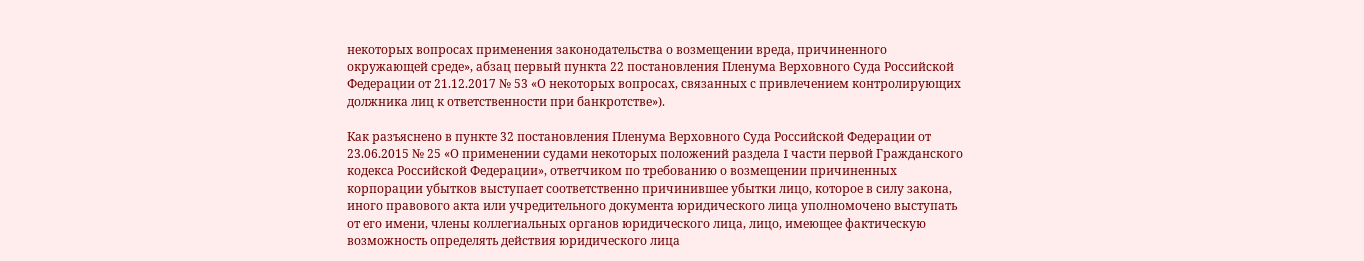некоторых вопросах применения законодательства о возмещении вреда, причиненного окружающей среде», абзац первый пункта 22 постановления Пленума Верховного Суда Российской Федерации от 21.12.2017 № 53 «О некоторых вопросах, связанных с привлечением контролирующих должника лиц к ответственности при банкротстве»).

Как разъяснено в пункте 32 постановления Пленума Верховного Суда Российской Федерации от 23.06.2015 № 25 «О применении судами некоторых положений раздела I части первой Гражданского кодекса Российской Федерации», ответчиком по требованию о возмещении причиненных корпорации убытков выступает соответственно причинившее убытки лицо, которое в силу закона, иного правового акта или учредительного документа юридического лица уполномочено выступать от его имени, члены коллегиальных органов юридического лица, лицо, имеющее фактическую возможность определять действия юридического лица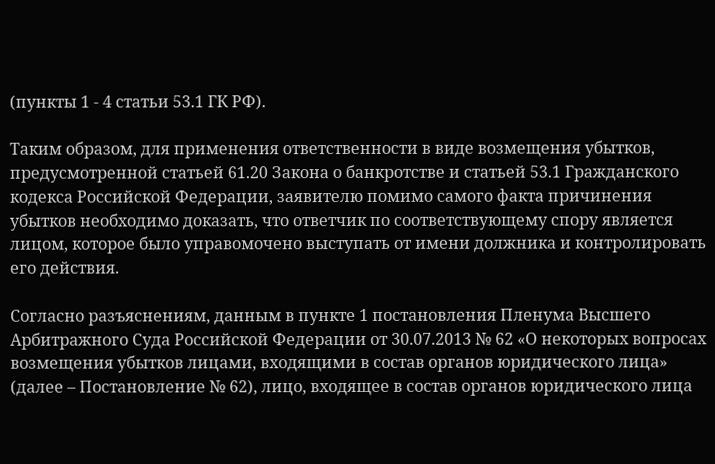(пункты 1 - 4 статьи 53.1 ГК РФ).

Таким образом, для применения ответственности в виде возмещения убытков, предусмотренной статьей 61.20 Закона о банкротстве и статьей 53.1 Гражданского кодекса Российской Федерации, заявителю помимо самого факта причинения убытков необходимо доказать, что ответчик по соответствующему спору является лицом, которое было управомочено выступать от имени должника и контролировать его действия.

Согласно разъяснениям, данным в пункте 1 постановления Пленума Высшего Арбитражного Суда Российской Федерации от 30.07.2013 № 62 «О некоторых вопросах возмещения убытков лицами, входящими в состав органов юридического лица» (далее – Постановление № 62), лицо, входящее в состав органов юридического лица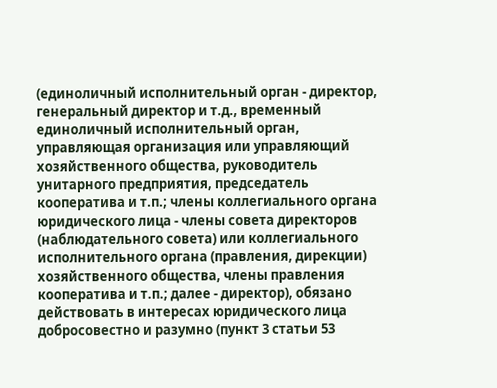(единоличный исполнительный орган - директор, генеральный директор и т.д., временный единоличный исполнительный орган, управляющая организация или управляющий хозяйственного общества, руководитель унитарного предприятия, председатель кооператива и т.п.; члены коллегиального органа юридического лица - члены совета директоров (наблюдательного совета) или коллегиального исполнительного органа (правления, дирекции) хозяйственного общества, члены правления кооператива и т.п.; далее - директор), обязано действовать в интересах юридического лица добросовестно и разумно (пункт 3 статьи 53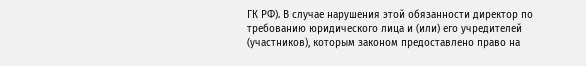ГК РФ). В случае нарушения этой обязанности директор по требованию юридического лица и (или) его учредителей (участников), которым законом предоставлено право на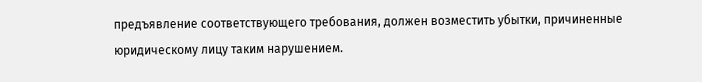предъявление соответствующего требования, должен возместить убытки, причиненные юридическому лицу таким нарушением.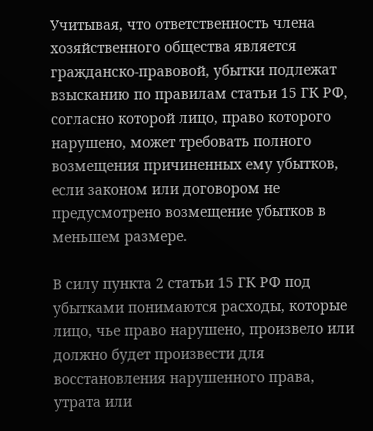Учитывая, что ответственность члена хозяйственного общества является гражданско-правовой, убытки подлежат взысканию по правилам статьи 15 ГК РФ, согласно которой лицо, право которого нарушено, может требовать полного возмещения причиненных ему убытков, если законом или договором не предусмотрено возмещение убытков в меньшем размере.

В силу пункта 2 статьи 15 ГК РФ под убытками понимаются расходы, которые лицо, чье право нарушено, произвело или должно будет произвести для восстановления нарушенного права, утрата или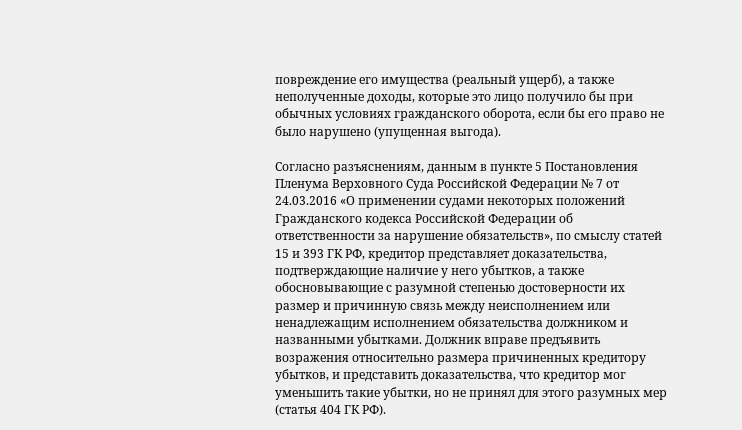повреждение его имущества (реальный ущерб), а также неполученные доходы, которые это лицо получило бы при обычных условиях гражданского оборота, если бы его право не было нарушено (упущенная выгода).

Согласно разъяснениям, данным в пункте 5 Постановления Пленума Верховного Суда Российской Федерации № 7 от 24.03.2016 «О применении судами некоторых положений Гражданского кодекса Российской Федерации об ответственности за нарушение обязательств», по смыслу статей 15 и 393 ГК РФ, кредитор представляет доказательства, подтверждающие наличие у него убытков, а также обосновывающие с разумной степенью достоверности их размер и причинную связь между неисполнением или ненадлежащим исполнением обязательства должником и названными убытками. Должник вправе предъявить возражения относительно размера причиненных кредитору убытков, и представить доказательства, что кредитор мог уменьшить такие убытки, но не принял для этого разумных мер (статья 404 ГК РФ).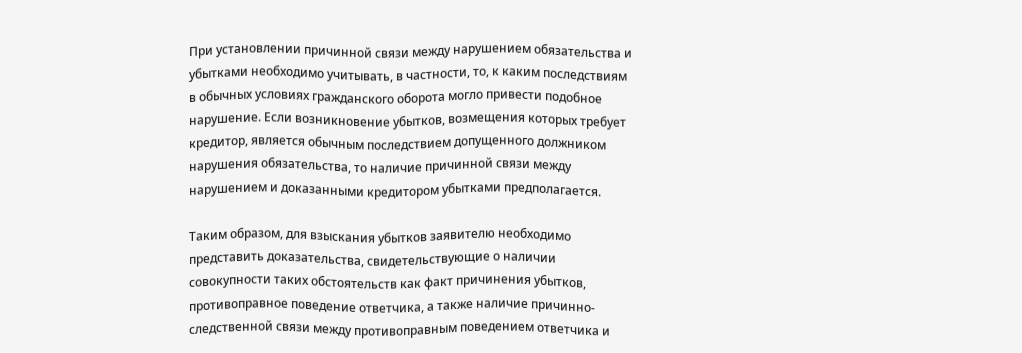При установлении причинной связи между нарушением обязательства и убытками необходимо учитывать, в частности, то, к каким последствиям в обычных условиях гражданского оборота могло привести подобное нарушение. Если возникновение убытков, возмещения которых требует кредитор, является обычным последствием допущенного должником нарушения обязательства, то наличие причинной связи между нарушением и доказанными кредитором убытками предполагается.

Таким образом, для взыскания убытков заявителю необходимо представить доказательства, свидетельствующие о наличии совокупности таких обстоятельств как факт причинения убытков, противоправное поведение ответчика, а также наличие причинно-следственной связи между противоправным поведением ответчика и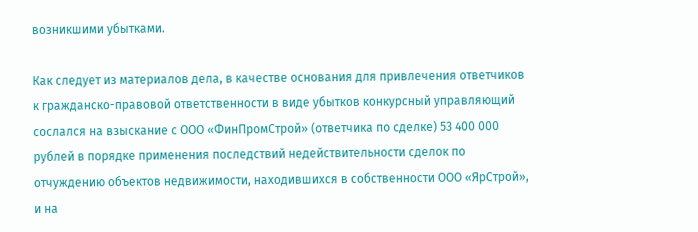возникшими убытками.

Как следует из материалов дела, в качестве основания для привлечения ответчиков к гражданско-правовой ответственности в виде убытков конкурсный управляющий сослался на взыскание с ООО «ФинПромСтрой» (ответчика по сделке) 53 400 000 рублей в порядке применения последствий недействительности сделок по отчуждению объектов недвижимости, находившихся в собственности ООО «ЯрСтрой», и на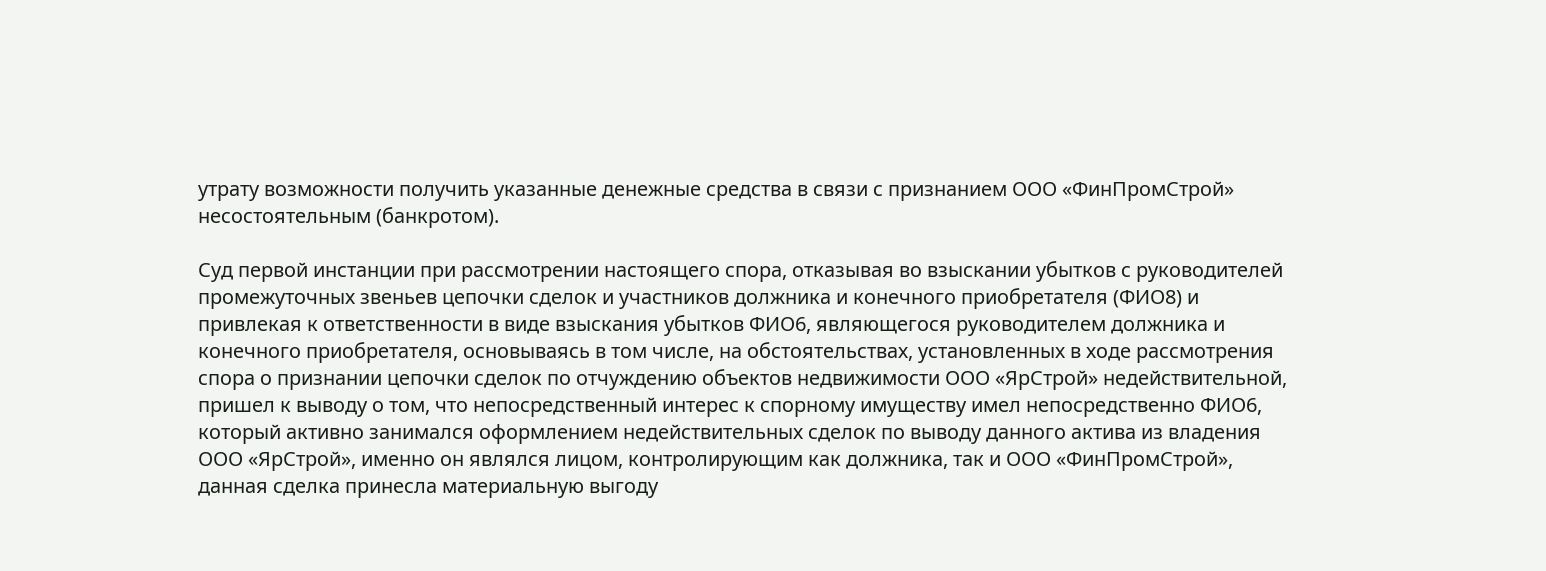утрату возможности получить указанные денежные средства в связи с признанием ООО «ФинПромСтрой» несостоятельным (банкротом).

Суд первой инстанции при рассмотрении настоящего спора, отказывая во взыскании убытков с руководителей промежуточных звеньев цепочки сделок и участников должника и конечного приобретателя (ФИО8) и привлекая к ответственности в виде взыскания убытков ФИО6, являющегося руководителем должника и конечного приобретателя, основываясь в том числе, на обстоятельствах, установленных в ходе рассмотрения спора о признании цепочки сделок по отчуждению объектов недвижимости ООО «ЯрСтрой» недействительной, пришел к выводу о том, что непосредственный интерес к спорному имуществу имел непосредственно ФИО6, который активно занимался оформлением недействительных сделок по выводу данного актива из владения ООО «ЯрСтрой», именно он являлся лицом, контролирующим как должника, так и ООО «ФинПромСтрой», данная сделка принесла материальную выгоду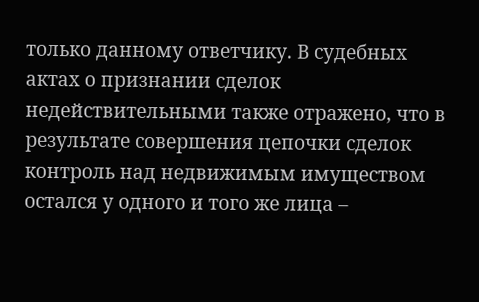только данному ответчику. В судебных актах о признании сделок недействительными также отражено, что в результате совершения цепочки сделок контроль над недвижимым имуществом остался у одного и того же лица –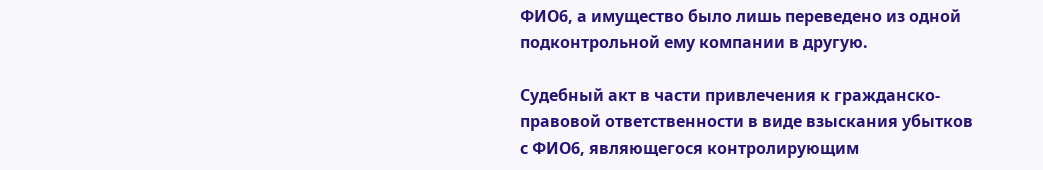ФИО6, а имущество было лишь переведено из одной подконтрольной ему компании в другую.

Судебный акт в части привлечения к гражданско-правовой ответственности в виде взыскания убытков с ФИО6, являющегося контролирующим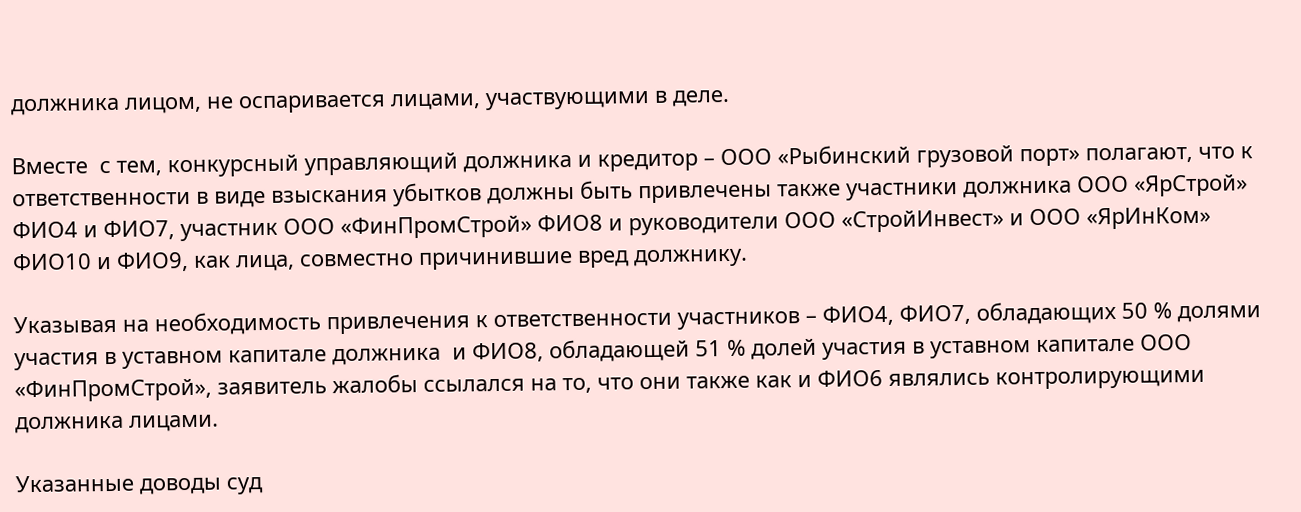должника лицом, не оспаривается лицами, участвующими в деле.

Вместе  с тем, конкурсный управляющий должника и кредитор – ООО «Рыбинский грузовой порт» полагают, что к ответственности в виде взыскания убытков должны быть привлечены также участники должника ООО «ЯрСтрой» ФИО4 и ФИО7, участник ООО «ФинПромСтрой» ФИО8 и руководители ООО «СтройИнвест» и ООО «ЯрИнКом» ФИО10 и ФИО9, как лица, совместно причинившие вред должнику.

Указывая на необходимость привлечения к ответственности участников – ФИО4, ФИО7, обладающих 50 % долями участия в уставном капитале должника  и ФИО8, обладающей 51 % долей участия в уставном капитале ООО «ФинПромСтрой», заявитель жалобы ссылался на то, что они также как и ФИО6 являлись контролирующими должника лицами.

Указанные доводы суд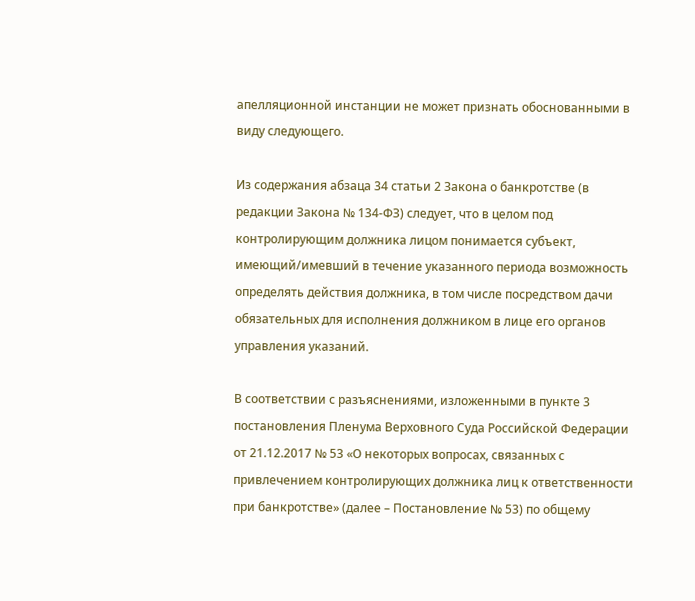апелляционной инстанции не может признать обоснованными в виду следующего.

Из содержания абзаца 34 статьи 2 Закона о банкротстве (в редакции Закона № 134-ФЗ) следует, что в целом под контролирующим должника лицом понимается субъект, имеющий/имевший в течение указанного периода возможность определять действия должника, в том числе посредством дачи обязательных для исполнения должником в лице его органов управления указаний.

В соответствии с разъяснениями, изложенными в пункте 3 постановления Пленума Верховного Суда Российской Федерации от 21.12.2017 № 53 «О некоторых вопросах, связанных с привлечением контролирующих должника лиц к ответственности при банкротстве» (далее – Постановление № 53) по общему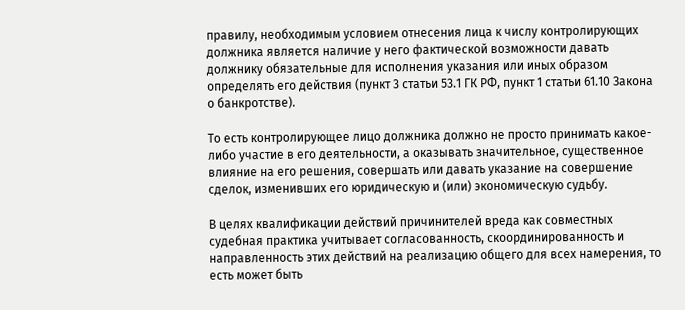правилу, необходимым условием отнесения лица к числу контролирующих должника является наличие у него фактической возможности давать должнику обязательные для исполнения указания или иных образом определять его действия (пункт 3 статьи 53.1 ГК РФ, пункт 1 статьи 61.10 Закона о банкротстве).

То есть контролирующее лицо должника должно не просто принимать какое-либо участие в его деятельности, а оказывать значительное, существенное влияние на его решения, совершать или давать указание на совершение сделок, изменивших его юридическую и (или) экономическую судьбу.

В целях квалификации действий причинителей вреда как совместных судебная практика учитывает согласованность, скоординированность и направленность этих действий на реализацию общего для всех намерения, то есть может быть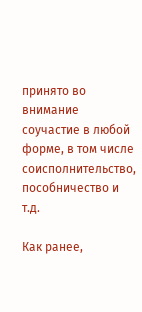принято во внимание соучастие в любой форме, в том числе соисполнительство, пособничество и т.д.

Как ранее,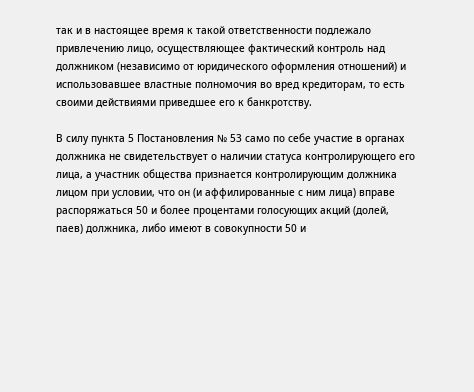так и в настоящее время к такой ответственности подлежало привлечению лицо, осуществляющее фактический контроль над должником (независимо от юридического оформления отношений) и использовавшее властные полномочия во вред кредиторам, то есть своими действиями приведшее его к банкротству.

В силу пункта 5 Постановления № 53 само по себе участие в органах должника не свидетельствует о наличии статуса контролирующего его лица, а участник общества признается контролирующим должника лицом при условии, что он (и аффилированные с ним лица) вправе распоряжаться 50 и более процентами голосующих акций (долей, паев) должника, либо имеют в совокупности 50 и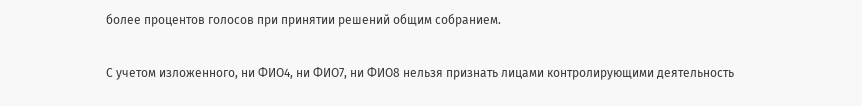более процентов голосов при принятии решений общим собранием.

С учетом изложенного, ни ФИО4, ни ФИО7, ни ФИО8 нельзя признать лицами контролирующими деятельность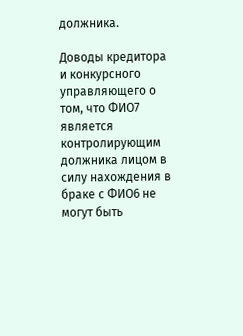должника.

Доводы кредитора и конкурсного управляющего о том, что ФИО7 является контролирующим должника лицом в силу нахождения в браке с ФИО6 не могут быть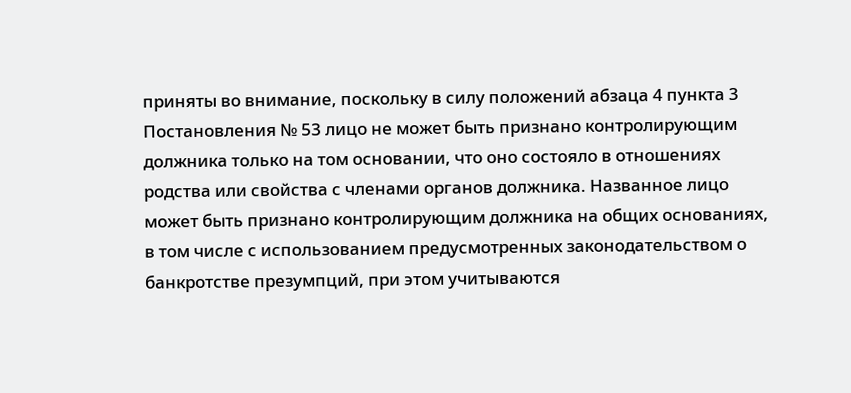приняты во внимание, поскольку в силу положений абзаца 4 пункта 3 Постановления № 53 лицо не может быть признано контролирующим должника только на том основании, что оно состояло в отношениях родства или свойства с членами органов должника. Названное лицо может быть признано контролирующим должника на общих основаниях, в том числе с использованием предусмотренных законодательством о банкротстве презумпций, при этом учитываются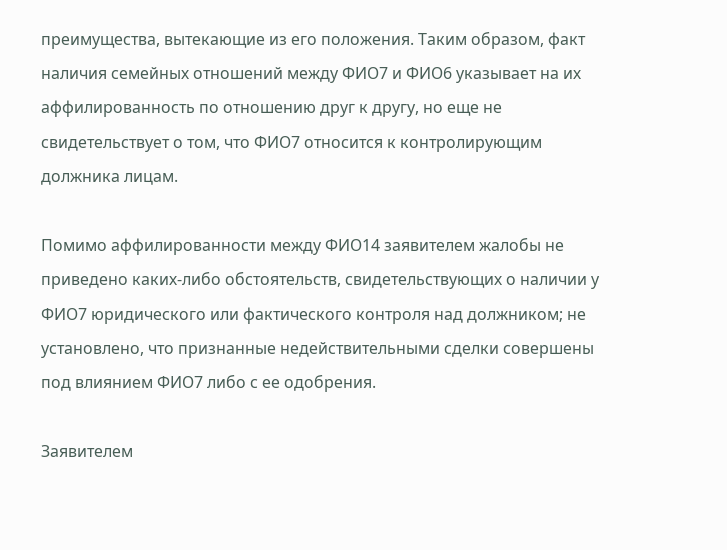преимущества, вытекающие из его положения. Таким образом, факт наличия семейных отношений между ФИО7 и ФИО6 указывает на их аффилированность по отношению друг к другу, но еще не свидетельствует о том, что ФИО7 относится к контролирующим должника лицам.

Помимо аффилированности между ФИО14 заявителем жалобы не приведено каких-либо обстоятельств, свидетельствующих о наличии у ФИО7 юридического или фактического контроля над должником; не установлено, что признанные недействительными сделки совершены под влиянием ФИО7 либо с ее одобрения.

Заявителем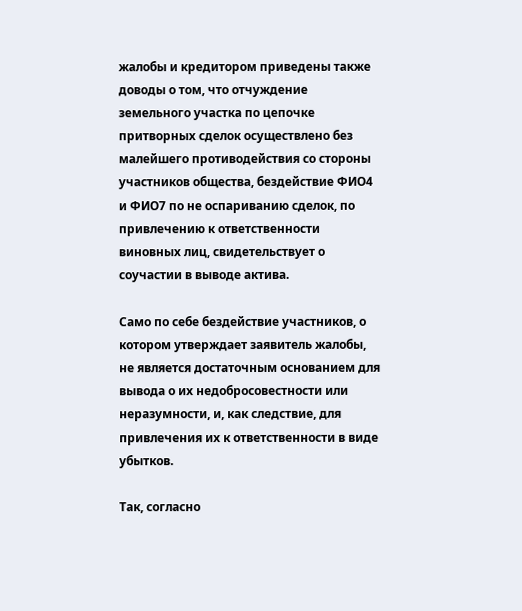жалобы и кредитором приведены также доводы о том, что отчуждение земельного участка по цепочке притворных сделок осуществлено без малейшего противодействия со стороны участников общества, бездействие ФИО4 и ФИО7 по не оспариванию сделок, по привлечению к ответственности виновных лиц, свидетельствует о соучастии в выводе актива.

Само по себе бездействие участников, о котором утверждает заявитель жалобы, не является достаточным основанием для вывода о их недобросовестности или неразумности, и, как следствие, для привлечения их к ответственности в виде убытков.

Так, согласно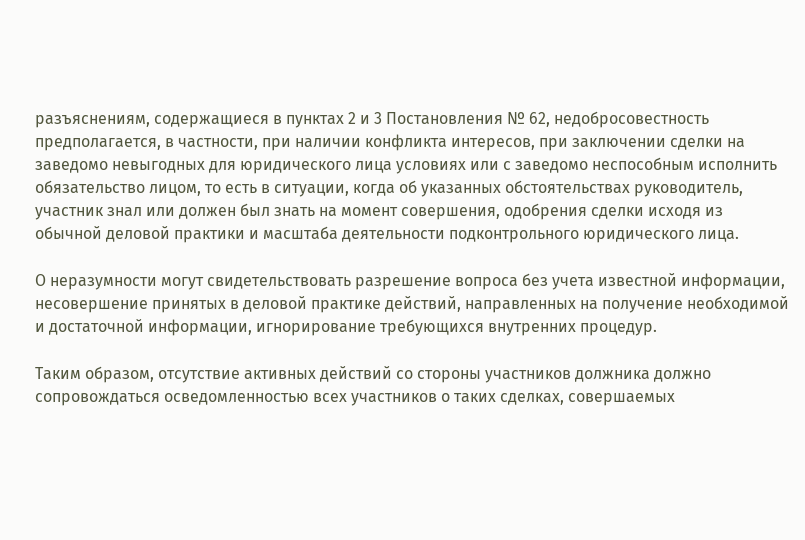разъяснениям, содержащиеся в пунктах 2 и 3 Постановления № 62, недобросовестность предполагается, в частности, при наличии конфликта интересов, при заключении сделки на заведомо невыгодных для юридического лица условиях или с заведомо неспособным исполнить обязательство лицом, то есть в ситуации, когда об указанных обстоятельствах руководитель, участник знал или должен был знать на момент совершения, одобрения сделки исходя из обычной деловой практики и масштаба деятельности подконтрольного юридического лица.

О неразумности могут свидетельствовать разрешение вопроса без учета известной информации, несовершение принятых в деловой практике действий, направленных на получение необходимой и достаточной информации, игнорирование требующихся внутренних процедур.

Таким образом, отсутствие активных действий со стороны участников должника должно сопровождаться осведомленностью всех участников о таких сделках, совершаемых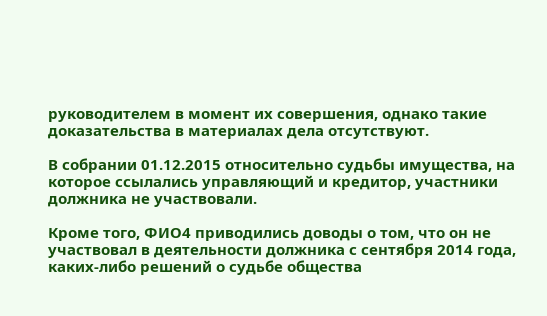руководителем в момент их совершения, однако такие доказательства в материалах дела отсутствуют.

В собрании 01.12.2015 относительно судьбы имущества, на которое ссылались управляющий и кредитор, участники должника не участвовали.

Кроме того, ФИО4 приводились доводы о том, что он не участвовал в деятельности должника с сентября 2014 года, каких-либо решений о судьбе общества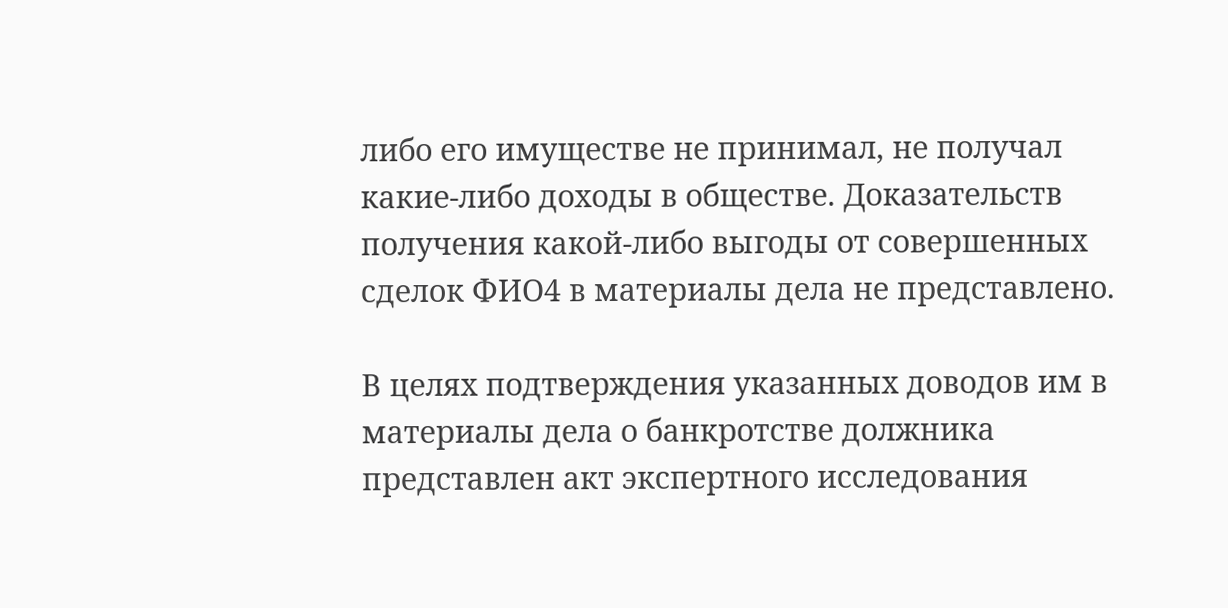либо его имуществе не принимал, не получал какие-либо доходы в обществе. Доказательств получения какой-либо выгоды от совершенных сделок ФИО4 в материалы дела не представлено.

В целях подтверждения указанных доводов им в материалы дела о банкротстве должника представлен акт экспертного исследования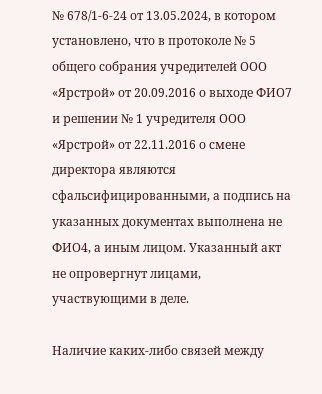№ 678/1-6-24 от 13.05.2024, в котором установлено, что в протоколе № 5 общего собрания учредителей ООО «Ярстрой» от 20.09.2016 о выходе ФИО7 и решении № 1 учредителя ООО «Ярстрой» от 22.11.2016 о смене директора являются сфальсифицированными, а подпись на указанных документах выполнена не ФИО4, а иным лицом. Указанный акт не опровергнут лицами, участвующими в деле.

Наличие каких-либо связей между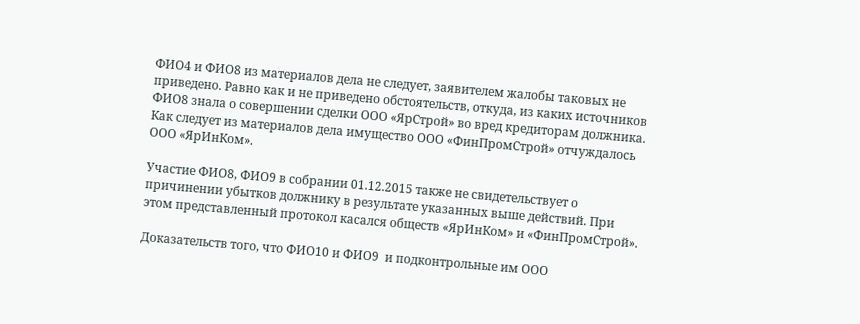ФИО4 и ФИО8 из материалов дела не следует, заявителем жалобы таковых не приведено. Равно как и не приведено обстоятельств, откуда, из каких источников ФИО8 знала о совершении сделки ООО «ЯрСтрой» во вред кредиторам должника. Как следует из материалов дела имущество ООО «ФинПромСтрой» отчуждалось ООО «ЯрИнКом».

Участие ФИО8, ФИО9 в собрании 01.12.2015 также не свидетельствует о причинении убытков должнику в результате указанных выше действий. При этом представленный протокол касался обществ «ЯрИнКом» и «ФинПромСтрой».

Доказательств того, что ФИО10 и ФИО9  и подконтрольные им ООО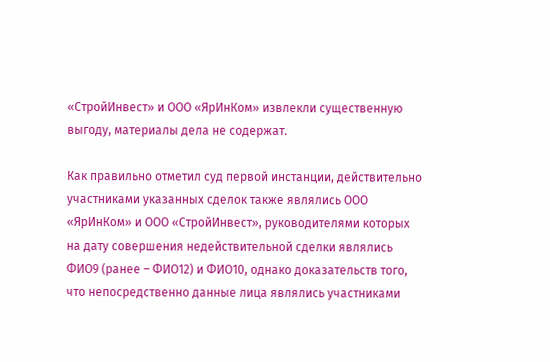«СтройИнвест» и ООО «ЯрИнКом» извлекли существенную выгоду, материалы дела не содержат.

Как правильно отметил суд первой инстанции, действительно участниками указанных сделок также являлись ООО «ЯрИнКом» и ООО «СтройИнвест», руководителями которых на дату совершения недействительной сделки являлись ФИО9 (ранее – ФИО12) и ФИО10, однако доказательств того, что непосредственно данные лица являлись участниками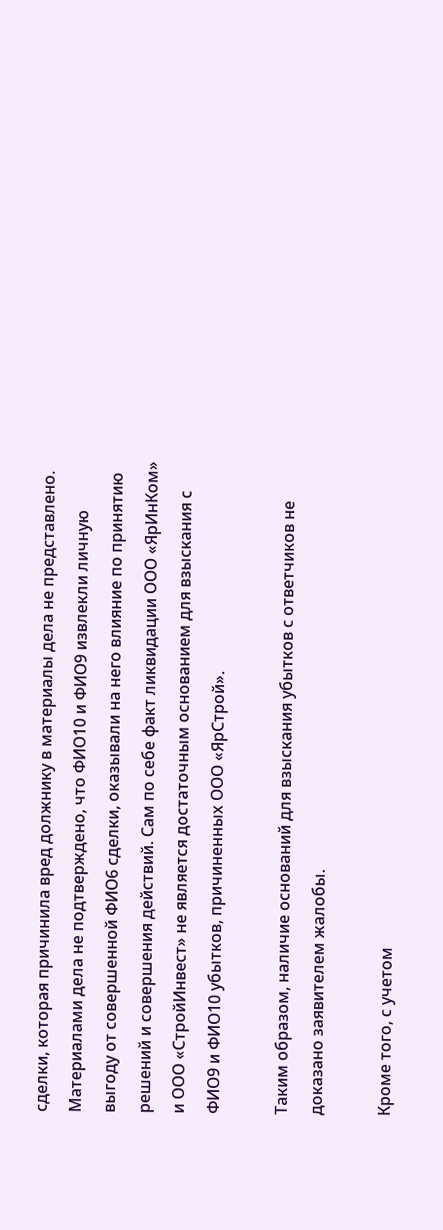сделки, которая причинила вред должнику в материалы дела не представлено. Материалами дела не подтверждено, что ФИО10 и ФИО9 извлекли личную выгоду от совершенной ФИО6 сделки, оказывали на него влияние по принятию решений и совершения действий. Сам по себе факт ликвидации ООО «ЯрИнКом» и ООО «СтройИнвест» не является достаточным основанием для взыскания с ФИО9 и ФИО10 убытков, причиненных ООО «ЯрСтрой».

Таким образом, наличие оснований для взыскания убытков с ответчиков не доказано заявителем жалобы.

Кроме того, с учетом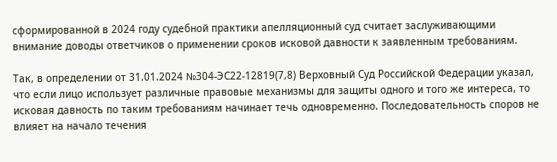сформированной в 2024 году судебной практики апелляционный суд считает заслуживающими внимание доводы ответчиков о применении сроков исковой давности к заявленным требованиям.

Так, в определении от 31.01.2024 №304-ЭС22-12819(7,8) Верховный Суд Российской Федерации указал, что если лицо использует различные правовые механизмы для защиты одного и того же интереса, то исковая давность по таким требованиям начинает течь одновременно. Последовательность споров не влияет на начало течения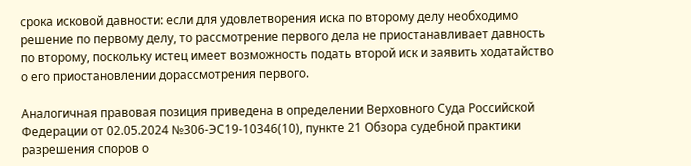срока исковой давности: если для удовлетворения иска по второму делу необходимо решение по первому делу, то рассмотрение первого дела не приостанавливает давность по второму, поскольку истец имеет возможность подать второй иск и заявить ходатайство о его приостановлении дорассмотрения первого.

Аналогичная правовая позиция приведена в определении Верховного Суда Российской Федерации от 02.05.2024 №306-ЭС19-10346(10), пункте 21 Обзора судебной практики разрешения споров о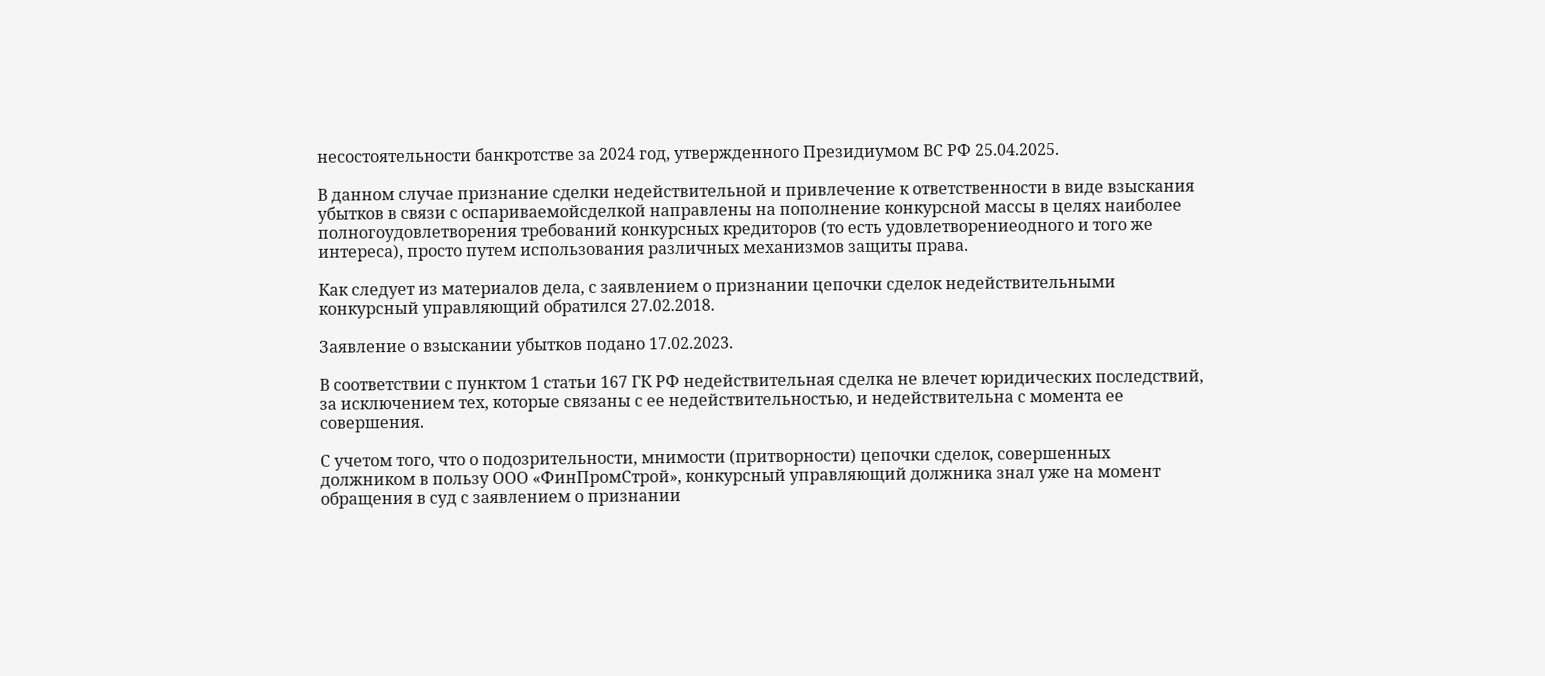несостоятельности банкротстве за 2024 год, утвержденного Президиумом ВС РФ 25.04.2025.

В данном случае признание сделки недействительной и привлечение к ответственности в виде взыскания убытков в связи с оспариваемойсделкой направлены на пополнение конкурсной массы в целях наиболее полногоудовлетворения требований конкурсных кредиторов (то есть удовлетворениеодного и того же интереса), просто путем использования различных механизмов защиты права.

Как следует из материалов дела, с заявлением о признании цепочки сделок недействительными конкурсный управляющий обратился 27.02.2018.

Заявление о взыскании убытков подано 17.02.2023.

В соответствии с пунктом 1 статьи 167 ГК РФ недействительная сделка не влечет юридических последствий, за исключением тех, которые связаны с ее недействительностью, и недействительна с момента ее совершения.

С учетом того, что о подозрительности, мнимости (притворности) цепочки сделок, совершенных должником в пользу ООО «ФинПромСтрой», конкурсный управляющий должника знал уже на момент обращения в суд с заявлением о признании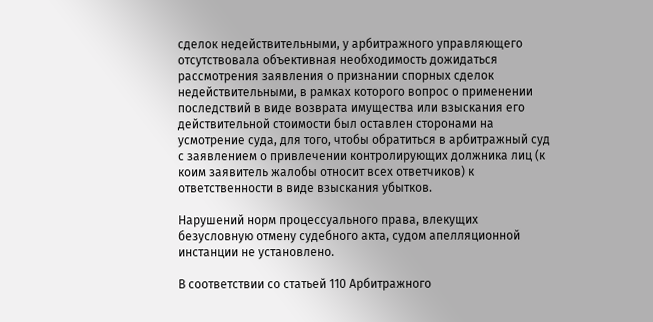сделок недействительными, у арбитражного управляющего отсутствовала объективная необходимость дожидаться рассмотрения заявления о признании спорных сделок недействительными, в рамках которого вопрос о применении последствий в виде возврата имущества или взыскания его действительной стоимости был оставлен сторонами на усмотрение суда, для того, чтобы обратиться в арбитражный суд с заявлением о привлечении контролирующих должника лиц (к коим заявитель жалобы относит всех ответчиков) к ответственности в виде взыскания убытков.

Нарушений норм процессуального права, влекущих безусловную отмену судебного акта, судом апелляционной инстанции не установлено.

В соответствии со статьей 110 Арбитражного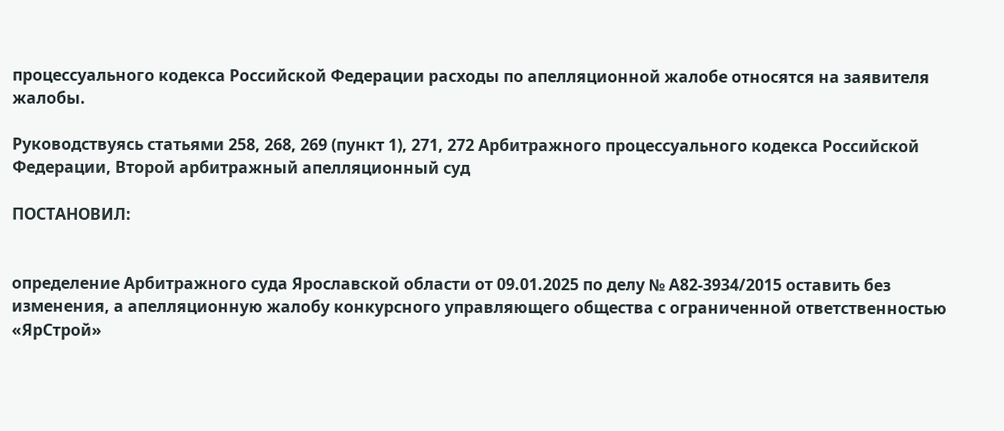процессуального кодекса Российской Федерации расходы по апелляционной жалобе относятся на заявителя жалобы.

Руководствуясь статьями 258, 268, 269 (пункт 1), 271, 272 Арбитражного процессуального кодекса Российской Федерации, Второй арбитражный апелляционный суд

ПОСТАНОВИЛ:


определение Арбитражного суда Ярославской области от 09.01.2025 по делу № А82-3934/2015 оставить без изменения, а апелляционную жалобу конкурсного управляющего общества с ограниченной ответственностью «ЯрСтрой»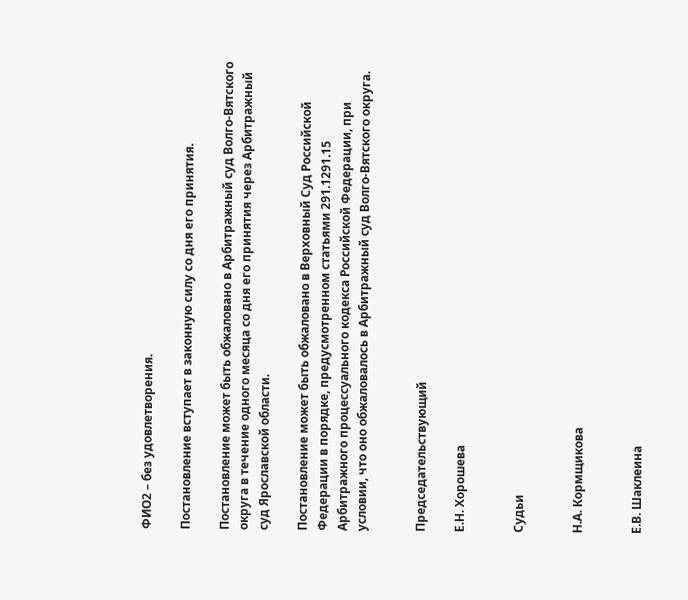ФИО2 – без удовлетворения.

Постановление вступает в законную силу со дня его принятия.

Постановление может быть обжаловано в Арбитражный суд Волго-Вятского округа в течение одного месяца со дня его принятия через Арбитражный суд Ярославской области.

Постановление может быть обжаловано в Верховный Суд Российской Федерации в порядке, предусмотренном статьями 291.1291.15 Арбитражного процессуального кодекса Российской Федерации, при условии, что оно обжаловалось в Арбитражный суд Волго-Вятского округа.


Председательствующий

Е.Н. Хорошева


Судьи


Н.А. Кормщикова


Е.В. Шаклеина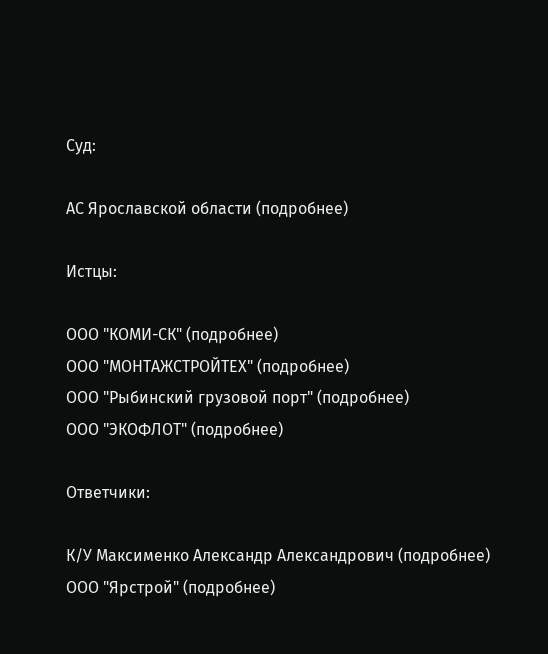Суд:

АС Ярославской области (подробнее)

Истцы:

ООО "КОМИ-СК" (подробнее)
ООО "МОНТАЖСТРОЙТЕХ" (подробнее)
ООО "Рыбинский грузовой порт" (подробнее)
ООО "ЭКОФЛОТ" (подробнее)

Ответчики:

К/У Максименко Александр Александрович (подробнее)
ООО "Ярстрой" (подробнее)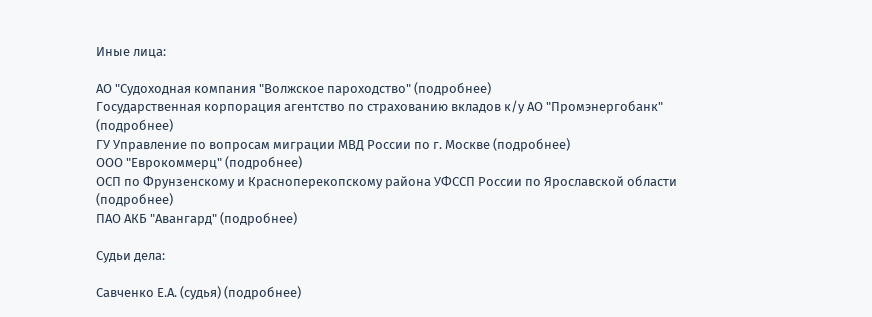Иные лица:

АО "Судоходная компания "Волжское пароходство" (подробнее)
Государственная корпорация агентство по страхованию вкладов к/у АО "Промэнергобанк" (подробнее)
ГУ Управление по вопросам миграции МВД России по г. Москве (подробнее)
ООО "Еврокоммерц" (подробнее)
ОСП по Фрунзенскому и Красноперекопскому района УФССП России по Ярославской области (подробнее)
ПАО АКБ "Авангард" (подробнее)

Судьи дела:

Савченко Е.А. (судья) (подробнее)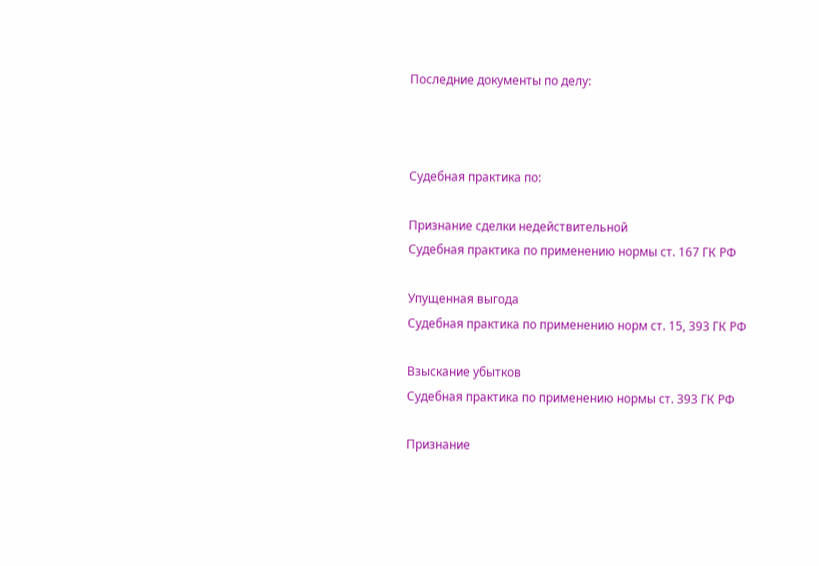Последние документы по делу:



Судебная практика по:

Признание сделки недействительной
Судебная практика по применению нормы ст. 167 ГК РФ

Упущенная выгода
Судебная практика по применению норм ст. 15, 393 ГК РФ

Взыскание убытков
Судебная практика по применению нормы ст. 393 ГК РФ

Признание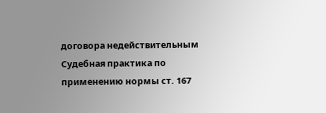договора недействительным
Судебная практика по применению нормы ст. 167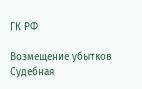ГК РФ

Возмещение убытков
Судебная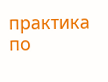практика по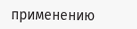применению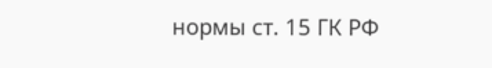нормы ст. 15 ГК РФ